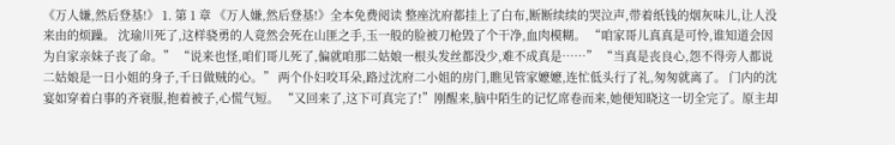《万人嫌,然后登基!》 1. 第 1 章 《万人嫌,然后登基!》全本免费阅读 整座沈府都挂上了白布,断断续续的哭泣声,带着纸钱的烟灰味儿,让人没来由的烦躁。 沈瑜川死了,这样骁勇的人竟然会死在山匪之手,玉一般的脸被刀枪毁了个干净,血肉模糊。 “咱家哥儿真真是可怜,谁知道会因为自家亲妹子丧了命。” “说来也怪,咱们哥儿死了,偏就咱那二姑娘一根头发丝都没少,难不成真是……” “当真是丧良心,怨不得旁人都说二姑娘是一日小姐的身子,千日做贼的心。” 两个仆妇咬耳朵,路过沈府二小姐的房门,瞧见管家嬷嬷,连忙低头行了礼,匆匆就离了。 门内的沈宴如穿着白事的齐衰服,抱着被子,心慌气短。 “又回来了,这下可真完了!”刚醒来,脑中陌生的记忆席卷而来,她便知晓这一切全完了。原主却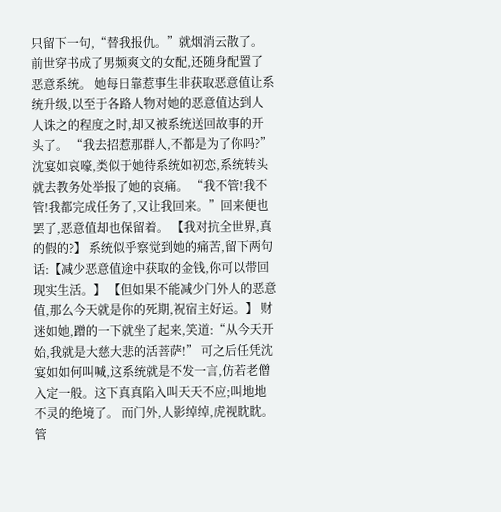只留下一句,“替我报仇。”就烟消云散了。 前世穿书成了男频爽文的女配,还随身配置了恶意系统。 她每日靠惹事生非获取恶意值让系统升级,以至于各路人物对她的恶意值达到人人诛之的程度之时,却又被系统送回故事的开头了。 “我去招惹那群人,不都是为了你吗?”沈宴如哀嚎,类似于她待系统如初恋,系统转头就去教务处举报了她的哀痛。 “我不管!我不管!我都完成任务了,又让我回来。”回来便也罢了,恶意值却也保留着。 【我对抗全世界,真的假的?】 系统似乎察觉到她的痛苦,留下两句话:【减少恶意值途中获取的金钱,你可以带回现实生活。】 【但如果不能减少门外人的恶意值,那么今天就是你的死期,祝宿主好运。】 财迷如她,蹭的一下就坐了起来,笑道:“从今天开始,我就是大慈大悲的活菩萨!” 可之后任凭沈宴如如何叫喊,这系统就是不发一言,仿若老僧入定一般。这下真真陷入叫天天不应;叫地地不灵的绝境了。 而门外,人影绰绰,虎视眈眈。 管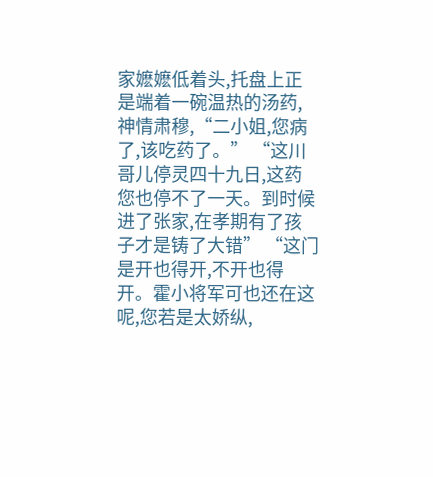家嬷嬷低着头,托盘上正是端着一碗温热的汤药,神情肃穆,“二小姐,您病了,该吃药了。” “这川哥儿停灵四十九日,这药您也停不了一天。到时候进了张家,在孝期有了孩子才是铸了大错” “这门是开也得开,不开也得开。霍小将军可也还在这呢,您若是太娇纵,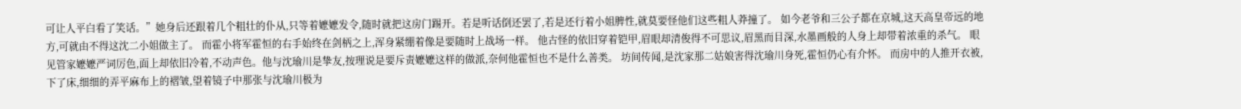可让人平白看了笑话。”她身后还跟着几个粗壮的仆从,只等着嬷嬷发令,随时就把这房门踢开。若是听话倒还罢了,若是还行着小姐脾性,就莫要怪他们这些粗人莽撞了。 如今老爷和三公子都在京城,这天高皇帝远的地方,可就由不得这沈二小姐做主了。 而霍小将军霍恒的右手始终在剑柄之上,浑身紧绷着像是要随时上战场一样。 他古怪的依旧穿着铠甲,眉眼却清俊得不可思议,眉黑而目深,水墨画般的人身上却带着浓重的杀气。 眼见管家嬷嬷严词厉色,面上却依旧冷着,不动声色。他与沈瑜川是挚友,按理说是要斥责嬷嬷这样的做派,奈何他霍恒也不是什么善类。 坊间传闻,是沈家那二姑娘害得沈瑜川身死,霍恒仍心有介怀。 而房中的人推开衣被,下了床,细细的弄平麻布上的褶皱,望着镜子中那张与沈瑜川极为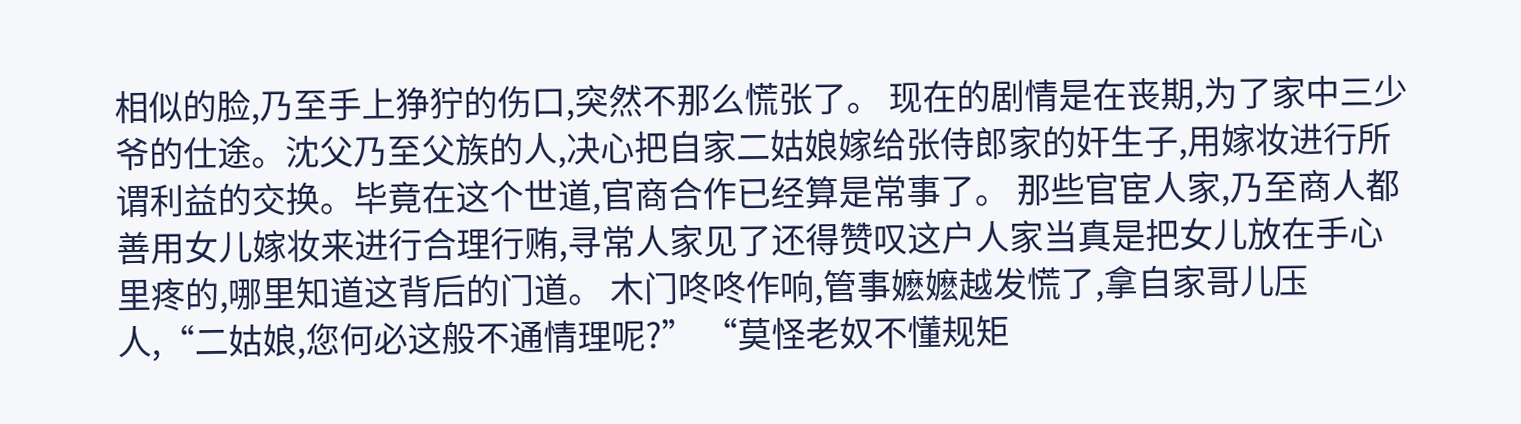相似的脸,乃至手上狰狞的伤口,突然不那么慌张了。 现在的剧情是在丧期,为了家中三少爷的仕途。沈父乃至父族的人,决心把自家二姑娘嫁给张侍郎家的奸生子,用嫁妆进行所谓利益的交换。毕竟在这个世道,官商合作已经算是常事了。 那些官宦人家,乃至商人都善用女儿嫁妆来进行合理行贿,寻常人家见了还得赞叹这户人家当真是把女儿放在手心里疼的,哪里知道这背后的门道。 木门咚咚作响,管事嬷嬷越发慌了,拿自家哥儿压人,“二姑娘,您何必这般不通情理呢?” “莫怪老奴不懂规矩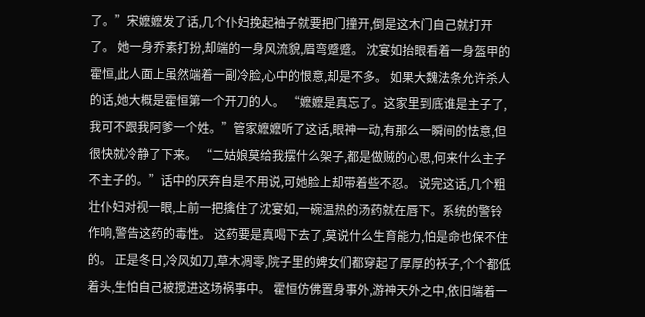了。”宋嬷嬷发了话,几个仆妇挽起袖子就要把门撞开,倒是这木门自己就打开了。 她一身乔素打扮,却端的一身风流貌,眉弯蹙蹙。 沈宴如抬眼看着一身盔甲的霍恒,此人面上虽然端着一副冷脸,心中的恨意,却是不多。 如果大魏法条允许杀人的话,她大概是霍恒第一个开刀的人。 “嬷嬷是真忘了。这家里到底谁是主子了,我可不跟我阿爹一个姓。”管家嬷嬷听了这话,眼神一动,有那么一瞬间的怯意,但很快就冷静了下来。 “二姑娘莫给我摆什么架子,都是做贼的心思,何来什么主子不主子的。”话中的厌弃自是不用说,可她脸上却带着些不忍。 说完这话,几个粗壮仆妇对视一眼,上前一把擒住了沈宴如,一碗温热的汤药就在唇下。系统的警铃作响,警告这药的毒性。 这药要是真喝下去了,莫说什么生育能力,怕是命也保不住的。 正是冬日,冷风如刀,草木凋零,院子里的婢女们都穿起了厚厚的袄子,个个都低着头,生怕自己被搅进这场祸事中。 霍恒仿佛置身事外,游神天外之中,依旧端着一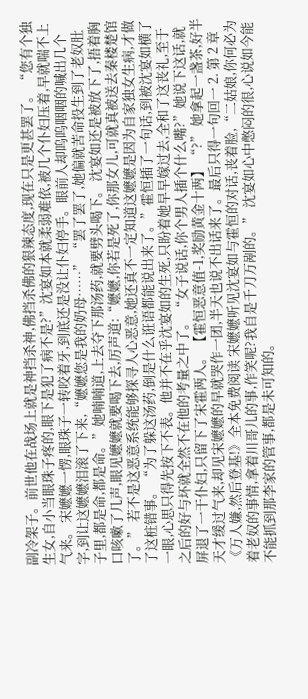副冷架子。前世他在战场上就是神挡杀神,佛挡杀佛的狠辣态度,现在只是更甚罢了。 “您有个独生女,自小当眼珠子疼的,眼下是犯了病不是?”沈宴如本就柔弱难依,被几个仆妇压着,早就喘不上气来。 宋嬷嬷一愣,眼珠子一转咬着牙,到底还是没让仆妇停手。眼前人却呜呜咽咽的喊出几个字,到让这嬷嬷泪滚了下来,“嬷嬷您是我的奶母……” “罢了罢了,她偏就苦命投生到了老奴肚子里,都是命,都是命。”她喃喃道,上去夺下那汤药,就要劈头喝下。 沈宴如还是被放下了,捂着胸口咳嗽了几声,眼见嬷嬷就要喝下去,厉声道:“嬷嬷,你若是死了,你那女儿,可就真被送去秦楼楚馆了。” 若不是这恶意系统能够探寻人心恶意,她还真不一定知道这嬷嬷是因为自家独女生病,才做了这桩错事。 “为了躲这汤药,倒是什么诳语都能说出来了。”霍恒插了一句话,到被沈宴如横了一眼,心思只得先按下不表。他并不在乎沈宴如的生死,只盼着她早早嫁过去,全和了这丧礼,至于之后的好与坏就全然不在他的考量之中了。 “女子说话,你个男人插个什么嘴?”她说下这话,就屏退了一干仆妇,只留下了宋霍两人。 【霍恒恶意值-1,奖励黄金十两】 “?” 她拿起一盏茶,好半天才缓过气来,却见宋嬷嬷的早就哭作一团,半天也说不出话来了。最后只得一句回一 2. 第 2 章 《万人嫌,然后登基!》全本免费阅读 宋嬷嬷听见沈宴如与霍恒的对话,丧着脸,“二姑娘,你何必为着老奴的事情,拿着川哥儿的事,作笑呢?我自是千刀万剐的。” 沈宴如心中憋闷的很,心说如今能不能抓到那李家的管事,都是未可知的。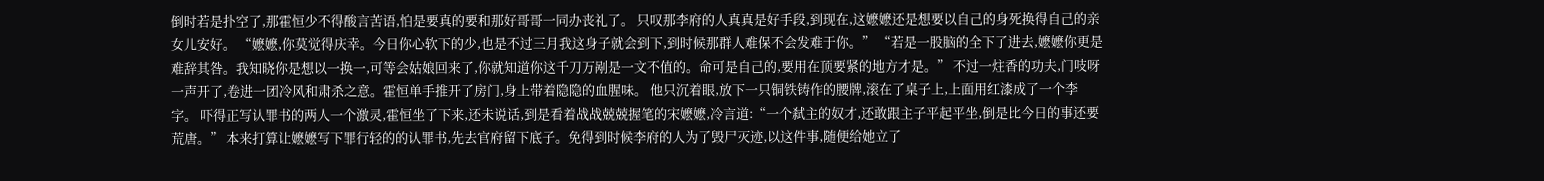倒时若是扑空了,那霍恒少不得酸言苦语,怕是要真的要和那好哥哥一同办丧礼了。 只叹那李府的人真真是好手段,到现在,这嬷嬷还是想要以自己的身死换得自己的亲女儿安好。 “嬷嬷,你莫觉得庆幸。今日你心软下的少,也是不过三月我这身子就会到下,到时候那群人难保不会发难于你。” “若是一股脑的全下了进去,嬷嬷你更是难辞其咎。我知晓你是想以一换一,可等会姑娘回来了,你就知道你这千刀万剐是一文不值的。命可是自己的,要用在顶要紧的地方才是。” 不过一炷香的功夫,门吱呀一声开了,卷进一团冷风和肃杀之意。霍恒单手推开了房门,身上带着隐隐的血腥味。 他只沉着眼,放下一只铜铁铸作的腰牌,滚在了桌子上,上面用红漆成了一个李字。 吓得正写认罪书的两人一个激灵,霍恒坐了下来,还未说话,到是看着战战兢兢握笔的宋嬷嬷,冷言道:“一个弑主的奴才,还敢跟主子平起平坐,倒是比今日的事还要荒唐。” 本来打算让嬷嬷写下罪行轻的的认罪书,先去官府留下底子。免得到时候李府的人为了毁尸灭迹,以这件事,随便给她立了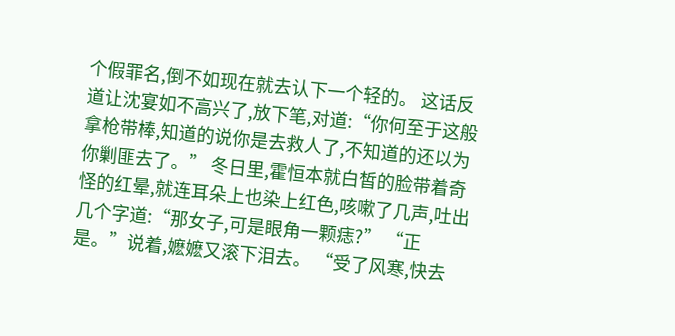个假罪名,倒不如现在就去认下一个轻的。 这话反道让沈宴如不高兴了,放下笔,对道:“你何至于这般拿枪带棒,知道的说你是去救人了,不知道的还以为你剿匪去了。” 冬日里,霍恒本就白皙的脸带着奇怪的红晕,就连耳朵上也染上红色,咳嗽了几声,吐出几个字道:“那女子,可是眼角一颗痣?” “正是。”说着,嬷嬷又滚下泪去。 “受了风寒,快去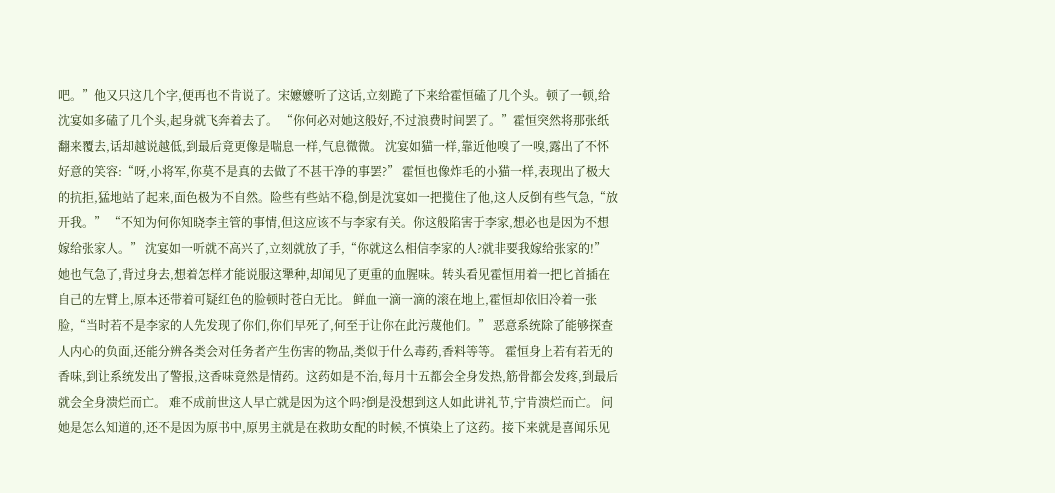吧。”他又只这几个字,便再也不肯说了。宋嬷嬷听了这话,立刻跪了下来给霍恒磕了几个头。顿了一顿,给沈宴如多磕了几个头,起身就飞奔着去了。 “你何必对她这般好,不过浪费时间罢了。”霍恒突然将那张纸翻来覆去,话却越说越低,到最后竟更像是喘息一样,气息微微。 沈宴如猫一样,靠近他嗅了一嗅,露出了不怀好意的笑容:“呀,小将军,你莫不是真的去做了不甚干净的事罢?” 霍恒也像炸毛的小猫一样,表现出了极大的抗拒,猛地站了起来,面色极为不自然。险些有些站不稳,倒是沈宴如一把揽住了他,这人反倒有些气急,“放开我。” “不知为何你知晓李主管的事情,但这应该不与李家有关。你这般陷害于李家,想必也是因为不想嫁给张家人。” 沈宴如一听就不高兴了,立刻就放了手,“你就这么相信李家的人?就非要我嫁给张家的!” 她也气急了,背过身去,想着怎样才能说服这犟种,却闻见了更重的血腥味。转头看见霍恒用着一把匕首插在自己的左臂上,原本还带着可疑红色的脸顿时苍白无比。 鲜血一滴一滴的滚在地上,霍恒却依旧冷着一张脸,“当时若不是李家的人先发现了你们,你们早死了,何至于让你在此污蔑他们。” 恶意系统除了能够探查人内心的负面,还能分辨各类会对任务者产生伤害的物品,类似于什么毒药,香料等等。 霍恒身上若有若无的香味,到让系统发出了警报,这香味竟然是情药。这药如是不治,每月十五都会全身发热,筋骨都会发疼,到最后就会全身溃烂而亡。 难不成前世这人早亡就是因为这个吗?倒是没想到这人如此讲礼节,宁肯溃烂而亡。 问她是怎么知道的,还不是因为原书中,原男主就是在救助女配的时候,不慎染上了这药。接下来就是喜闻乐见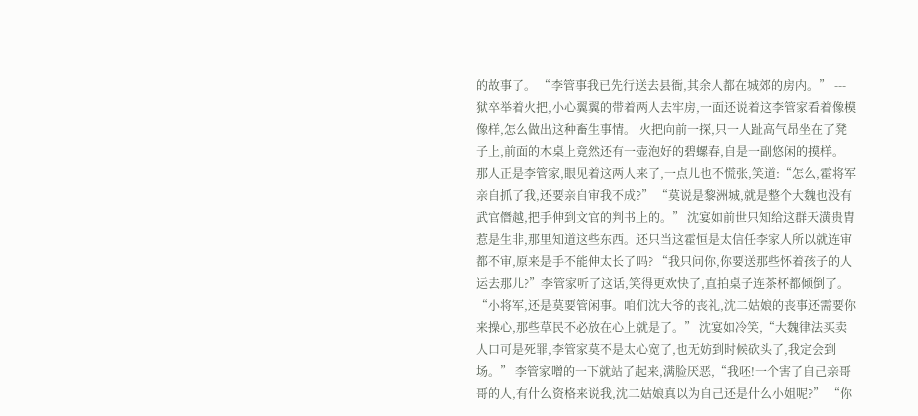的故事了。 “李管事我已先行送去县衙,其余人都在城郊的房内。” --- 狱卒举着火把,小心翼翼的带着两人去牢房,一面还说着这李管家看着像模像样,怎么做出这种畜生事情。 火把向前一探,只一人趾高气昂坐在了凳子上,前面的木桌上竟然还有一壶泡好的碧螺春,自是一副悠闲的摸样。 那人正是李管家,眼见着这两人来了,一点儿也不慌张,笑道:“怎么,霍将军亲自抓了我,还要亲自审我不成?” “莫说是黎洲城,就是整个大魏也没有武官僭越,把手伸到文官的判书上的。” 沈宴如前世只知给这群天潢贵胄惹是生非,那里知道这些东西。还只当这霍恒是太信任李家人所以就连审都不审,原来是手不能伸太长了吗? “我只问你,你要送那些怀着孩子的人运去那儿?”李管家听了这话,笑得更欢快了,直拍桌子连茶杯都倾倒了。 “小将军,还是莫要管闲事。咱们沈大爷的丧礼,沈二姑娘的丧事还需要你来操心,那些草民不必放在心上就是了。” 沈宴如冷笑,“大魏律法买卖人口可是死罪,李管家莫不是太心宽了,也无妨到时候砍头了,我定会到场。” 李管家噌的一下就站了起来,满脸厌恶,“我呸!一个害了自己亲哥哥的人,有什么资格来说我,沈二姑娘真以为自己还是什么小姐呢?” “你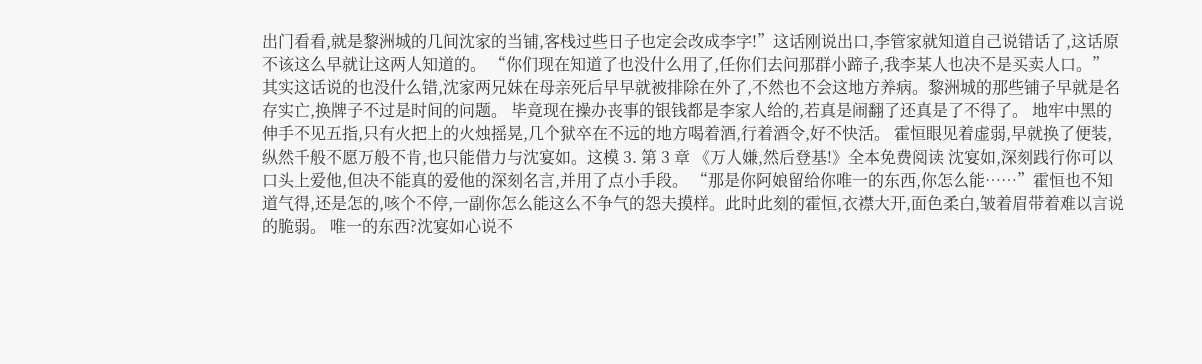出门看看,就是黎洲城的几间沈家的当铺,客栈过些日子也定会改成李字!”这话刚说出口,李管家就知道自己说错话了,这话原不该这么早就让这两人知道的。 “你们现在知道了也没什么用了,任你们去问那群小蹄子,我李某人也决不是买卖人口。” 其实这话说的也没什么错,沈家两兄妹在母亲死后早早就被排除在外了,不然也不会这地方养病。黎洲城的那些铺子早就是名存实亡,换牌子不过是时间的问题。 毕竟现在操办丧事的银钱都是李家人给的,若真是闹翻了还真是了不得了。 地牢中黑的伸手不见五指,只有火把上的火烛摇晃,几个狱卒在不远的地方喝着酒,行着酒令,好不快活。 霍恒眼见着虚弱,早就换了便装,纵然千般不愿万般不肯,也只能借力与沈宴如。这模 3. 第 3 章 《万人嫌,然后登基!》全本免费阅读 沈宴如,深刻践行你可以口头上爱他,但决不能真的爱他的深刻名言,并用了点小手段。 “那是你阿娘留给你唯一的东西,你怎么能……”霍恒也不知道气得,还是怎的,咳个不停,一副你怎么能这么不争气的怨夫摸样。此时此刻的霍恒,衣襟大开,面色柔白,皱着眉带着难以言说的脆弱。 唯一的东西?沈宴如心说不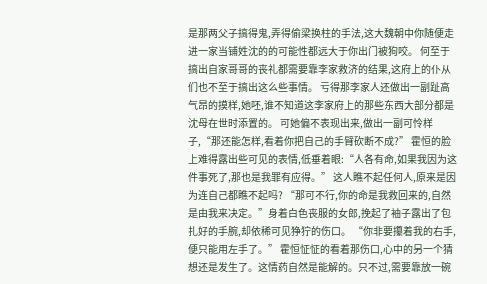是那两父子搞得鬼,弄得偷梁换柱的手法,这大魏朝中你随便走进一家当铺姓沈的的可能性都远大于你出门被狗咬。 何至于搞出自家哥哥的丧礼都需要靠李家救济的结果,这府上的仆从们也不至于搞出这么些事情。 亏得那李家人还做出一副趾高气昂的摸样,她呸,谁不知道这李家府上的那些东西大部分都是沈母在世时添置的。 可她偏不表现出来,做出一副可怜样子,“那还能怎样,看着你把自己的手臂砍断不成?” 霍恒的脸上难得露出些可见的表情,低垂着眼:“人各有命,如果我因为这件事死了,那也是我罪有应得。” 这人瞧不起任何人,原来是因为连自己都瞧不起吗? “那可不行,你的命是我救回来的,自然是由我来决定。”身着白色丧服的女郎,挽起了袖子露出了包扎好的手腕,却依稀可见狰狞的伤口。 “你非要攥着我的右手,便只能用左手了。” 霍恒怔怔的看着那伤口,心中的另一个猜想还是发生了。这情药自然是能解的。只不过,需要靠放一碗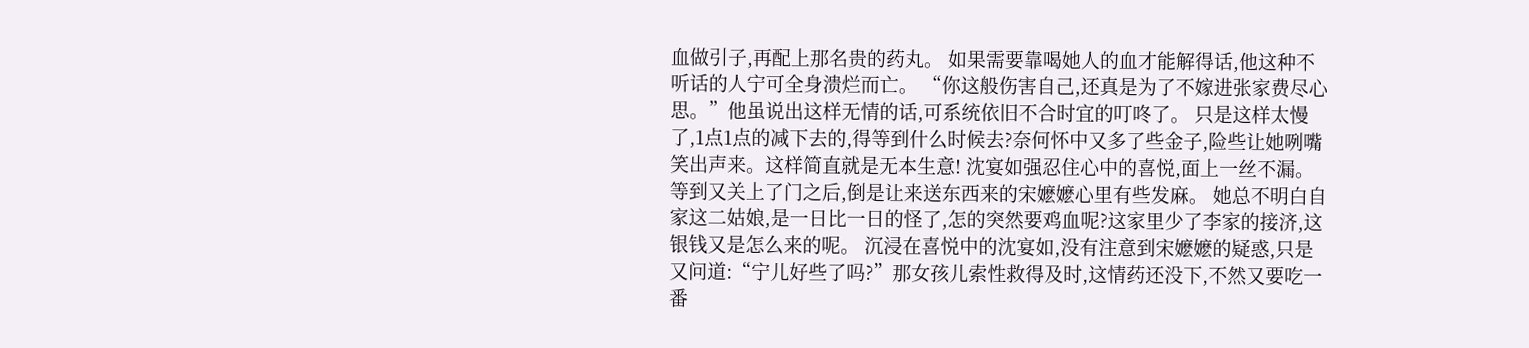血做引子,再配上那名贵的药丸。 如果需要靠喝她人的血才能解得话,他这种不听话的人宁可全身溃烂而亡。 “你这般伤害自己,还真是为了不嫁进张家费尽心思。”他虽说出这样无情的话,可系统依旧不合时宜的叮咚了。 只是这样太慢了,1点1点的减下去的,得等到什么时候去?奈何怀中又多了些金子,险些让她咧嘴笑出声来。这样简直就是无本生意! 沈宴如强忍住心中的喜悦,面上一丝不漏。等到又关上了门之后,倒是让来送东西来的宋嬷嬷心里有些发麻。 她总不明白自家这二姑娘,是一日比一日的怪了,怎的突然要鸡血呢?这家里少了李家的接济,这银钱又是怎么来的呢。 沉浸在喜悦中的沈宴如,没有注意到宋嬷嬷的疑惑,只是又问道:“宁儿好些了吗?”那女孩儿索性救得及时,这情药还没下,不然又要吃一番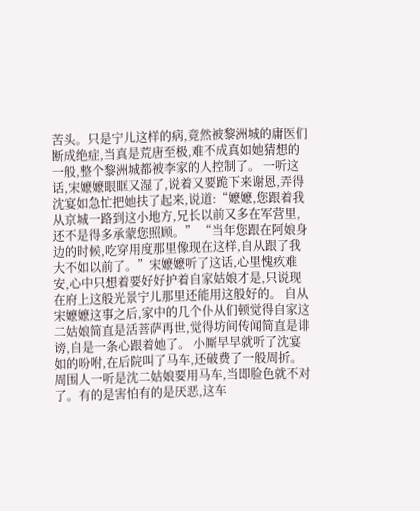苦头。只是宁儿这样的病,竟然被黎洲城的庸医们断成绝症,当真是荒唐至极,难不成真如她猜想的一般,整个黎洲城都被李家的人控制了。 一听这话,宋嬷嬷眼眶又湿了,说着又要跪下来谢恩,弄得沈宴如急忙把她扶了起来,说道:“嬷嬷,您跟着我从京城一路到这小地方,兄长以前又多在军营里,还不是得多承蒙您照顾。” “当年您跟在阿娘身边的时候,吃穿用度那里像现在这样,自从跟了我大不如以前了。”宋嬷嬷听了这话,心里愧疚难安,心中只想着要好好护着自家姑娘才是,只说现在府上这般光景宁儿那里还能用这般好的。 自从宋嬷嬷这事之后,家中的几个仆从们顿觉得自家这二姑娘简直是活菩萨再世,觉得坊间传闻简直是诽谤,自是一条心跟着她了。 小厮早早就听了沈宴如的吩咐,在后院叫了马车,还破费了一般周折。 周围人一听是沈二姑娘要用马车,当即脸色就不对了。有的是害怕有的是厌恶,这车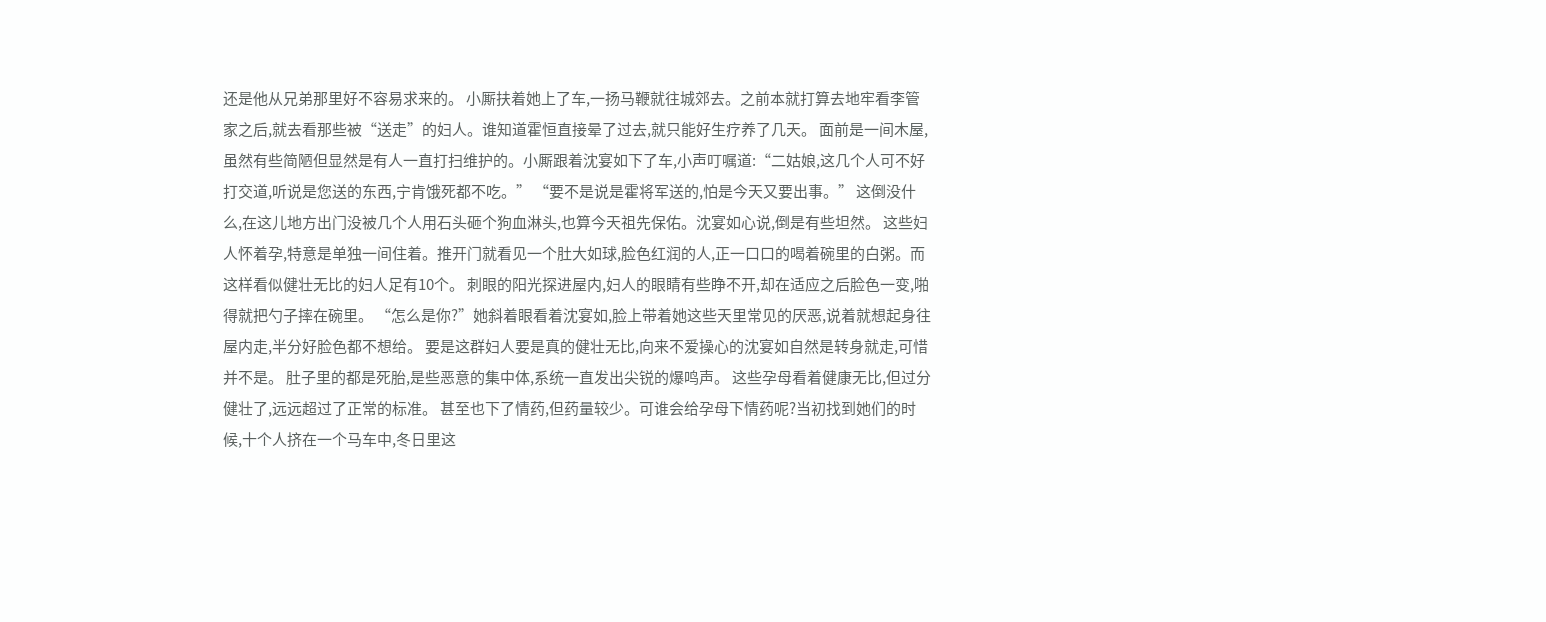还是他从兄弟那里好不容易求来的。 小厮扶着她上了车,一扬马鞭就往城郊去。之前本就打算去地牢看李管家之后,就去看那些被“送走”的妇人。谁知道霍恒直接晕了过去,就只能好生疗养了几天。 面前是一间木屋,虽然有些简陋但显然是有人一直打扫维护的。小厮跟着沈宴如下了车,小声叮嘱道:“二姑娘,这几个人可不好打交道,听说是您送的东西,宁肯饿死都不吃。” “要不是说是霍将军送的,怕是今天又要出事。” 这倒没什么,在这儿地方出门没被几个人用石头砸个狗血淋头,也算今天祖先保佑。沈宴如心说,倒是有些坦然。 这些妇人怀着孕,特意是单独一间住着。推开门就看见一个肚大如球,脸色红润的人,正一口口的喝着碗里的白粥。而这样看似健壮无比的妇人足有10个。 刺眼的阳光探进屋内,妇人的眼睛有些睁不开,却在适应之后脸色一变,啪得就把勺子摔在碗里。 “怎么是你?”她斜着眼看着沈宴如,脸上带着她这些天里常见的厌恶,说着就想起身往屋内走,半分好脸色都不想给。 要是这群妇人要是真的健壮无比,向来不爱操心的沈宴如自然是转身就走,可惜并不是。 肚子里的都是死胎,是些恶意的集中体,系统一直发出尖锐的爆鸣声。 这些孕母看着健康无比,但过分健壮了,远远超过了正常的标准。 甚至也下了情药,但药量较少。可谁会给孕母下情药呢?当初找到她们的时候,十个人挤在一个马车中,冬日里这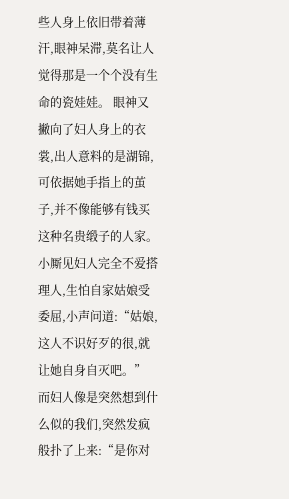些人身上依旧带着薄汗,眼神呆滞,莫名让人觉得那是一个个没有生命的瓷娃娃。 眼神又撇向了妇人身上的衣裳,出人意料的是湖锦,可依据她手指上的茧子,并不像能够有钱买这种名贵缎子的人家。 小厮见妇人完全不爱搭理人,生怕自家姑娘受委屈,小声问道:“姑娘,这人不识好歹的很,就让她自身自灭吧。” 而妇人像是突然想到什么似的我们,突然发疯般扑了上来:“是你对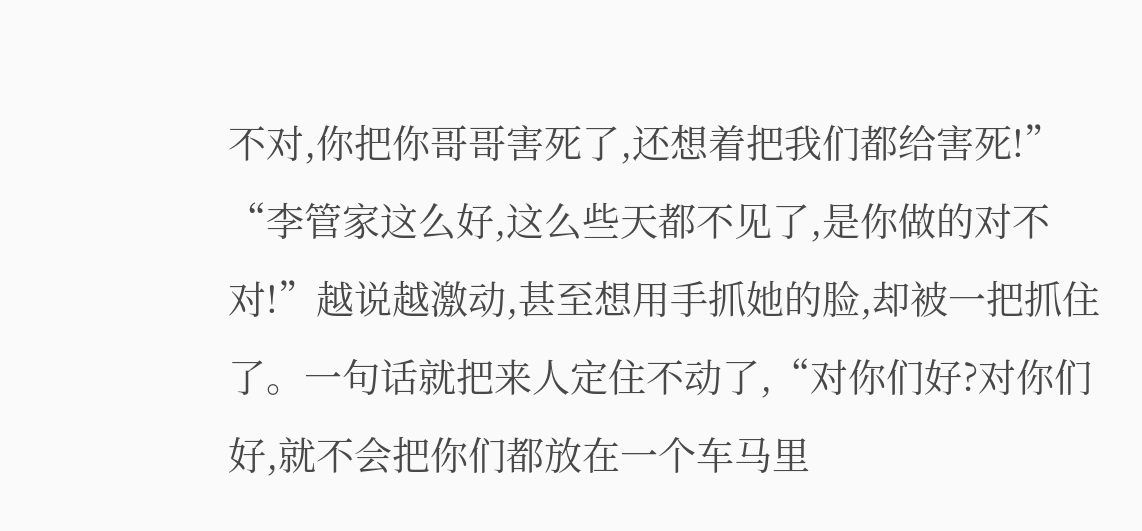不对,你把你哥哥害死了,还想着把我们都给害死!” “李管家这么好,这么些天都不见了,是你做的对不对!”越说越激动,甚至想用手抓她的脸,却被一把抓住了。一句话就把来人定住不动了,“对你们好?对你们好,就不会把你们都放在一个车马里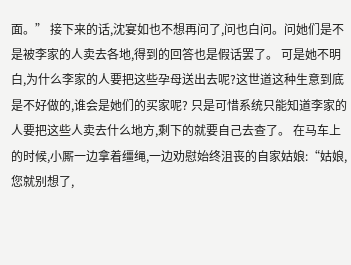面。” 接下来的话,沈宴如也不想再问了,问也白问。问她们是不是被李家的人卖去各地,得到的回答也是假话罢了。 可是她不明白,为什么李家的人要把这些孕母送出去呢?这世道这种生意到底是不好做的,谁会是她们的买家呢? 只是可惜系统只能知道李家的人要把这些人卖去什么地方,剩下的就要自己去查了。 在马车上的时候,小厮一边拿着缰绳,一边劝慰始终沮丧的自家姑娘:“姑娘,您就别想了,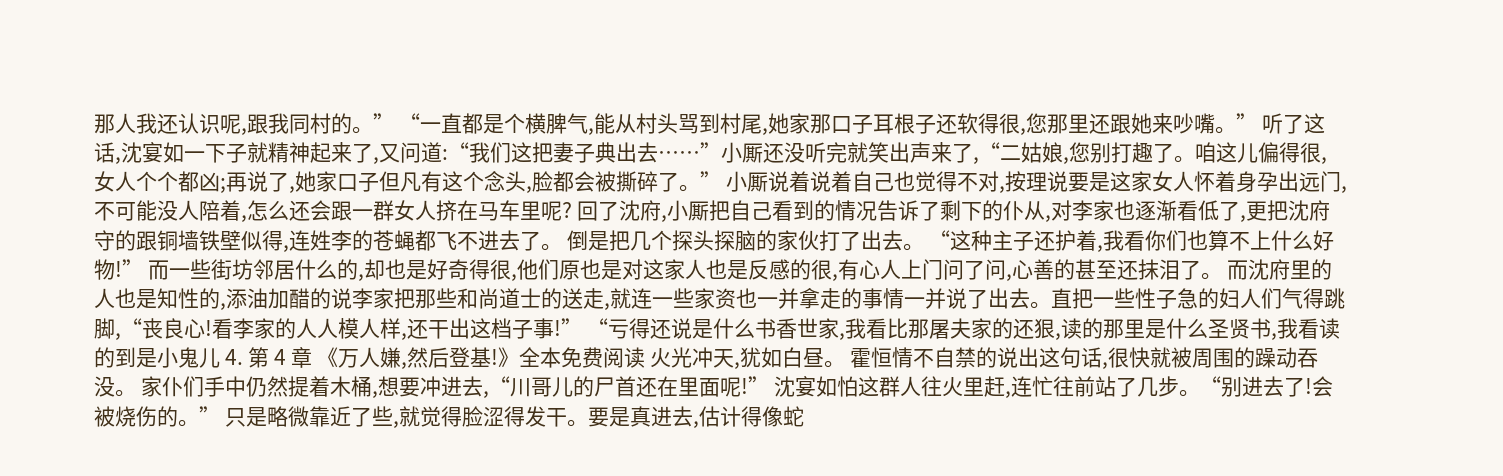那人我还认识呢,跟我同村的。” “一直都是个横脾气,能从村头骂到村尾,她家那口子耳根子还软得很,您那里还跟她来吵嘴。” 听了这话,沈宴如一下子就精神起来了,又问道:“我们这把妻子典出去……”小厮还没听完就笑出声来了,“二姑娘,您别打趣了。咱这儿偏得很,女人个个都凶;再说了,她家口子但凡有这个念头,脸都会被撕碎了。” 小厮说着说着自己也觉得不对,按理说要是这家女人怀着身孕出远门,不可能没人陪着,怎么还会跟一群女人挤在马车里呢? 回了沈府,小厮把自己看到的情况告诉了剩下的仆从,对李家也逐渐看低了,更把沈府守的跟铜墙铁壁似得,连姓李的苍蝇都飞不进去了。 倒是把几个探头探脑的家伙打了出去。 “这种主子还护着,我看你们也算不上什么好物!” 而一些街坊邻居什么的,却也是好奇得很,他们原也是对这家人也是反感的很,有心人上门问了问,心善的甚至还抹泪了。 而沈府里的人也是知性的,添油加醋的说李家把那些和尚道士的送走,就连一些家资也一并拿走的事情一并说了出去。直把一些性子急的妇人们气得跳脚,“丧良心!看李家的人人模人样,还干出这档子事!” “亏得还说是什么书香世家,我看比那屠夫家的还狠,读的那里是什么圣贤书,我看读的到是小鬼儿 4. 第 4 章 《万人嫌,然后登基!》全本免费阅读 火光冲天,犹如白昼。 霍恒情不自禁的说出这句话,很快就被周围的躁动吞没。 家仆们手中仍然提着木桶,想要冲进去,“川哥儿的尸首还在里面呢!” 沈宴如怕这群人往火里赶,连忙往前站了几步。“别进去了!会被烧伤的。” 只是略微靠近了些,就觉得脸涩得发干。要是真进去,估计得像蛇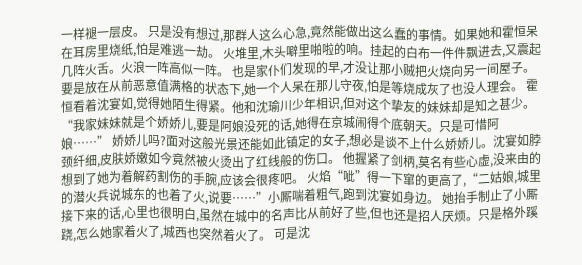一样褪一层皮。 只是没有想过,那群人这么心急,竟然能做出这么蠢的事情。如果她和霍恒呆在耳房里烧纸,怕是难逃一劫。 火堆里,木头噼里啪啦的响。挂起的白布一件件飘进去,又震起几阵火舌。火浪一阵高似一阵。 也是家仆们发现的早,才没让那小贼把火烧向另一间屋子。要是放在从前恶意值满格的状态下,她一个人呆在那儿守夜,怕是等烧成灰了也没人理会。 霍恒看着沈宴如,觉得她陌生得紧。他和沈瑜川少年相识,但对这个挚友的妹妹却是知之甚少。 “我家妹妹就是个娇娇儿,要是阿娘没死的话,她得在京城闹得个底朝天。只是可惜阿娘……” 娇娇儿吗?面对这般光景还能如此镇定的女子,想必是谈不上什么娇娇儿。沈宴如脖颈纤细,皮肤娇嫩如今竟然被火烫出了红线般的伤口。 他握紧了剑柄,莫名有些心虚,没来由的想到了她为着解药割伤的手腕,应该会很疼吧。 火焰“呲”得一下窜的更高了,“二姑娘,城里的潜火兵说城东的也着了火,说要……”小厮喘着粗气,跑到沈宴如身边。 她抬手制止了小厮接下来的话,心里也很明白,虽然在城中的名声比从前好了些,但也还是招人厌烦。只是格外蹊跷,怎么她家着火了,城西也突然着火了。 可是沈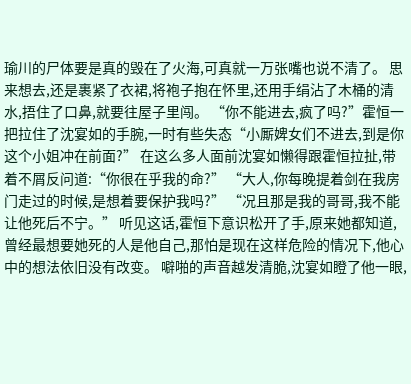瑜川的尸体要是真的毁在了火海,可真就一万张嘴也说不清了。 思来想去,还是裹紧了衣裙,将袍子抱在怀里,还用手绢沾了木桶的清水,捂住了口鼻,就要往屋子里闯。 “你不能进去,疯了吗?”霍恒一把拉住了沈宴如的手腕,一时有些失态“小厮婢女们不进去,到是你这个小姐冲在前面?” 在这么多人面前沈宴如懒得跟霍恒拉扯,带着不屑反问道:“你很在乎我的命?” “大人,你每晚提着剑在我房门走过的时候,是想着要保护我吗?” “况且那是我的哥哥,我不能让他死后不宁。” 听见这话,霍恒下意识松开了手,原来她都知道,曾经最想要她死的人是他自己,那怕是现在这样危险的情况下,他心中的想法依旧没有改变。 噼啪的声音越发清脆,沈宴如瞪了他一眼,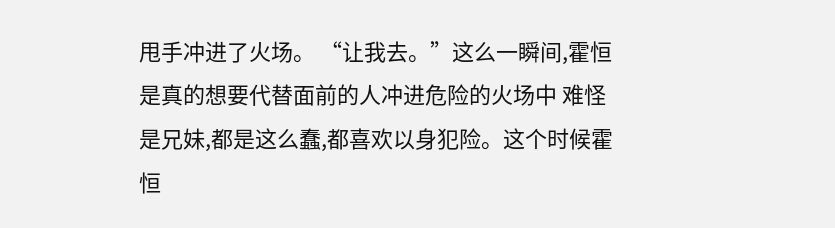甩手冲进了火场。 “让我去。”这么一瞬间,霍恒是真的想要代替面前的人冲进危险的火场中 难怪是兄妹,都是这么蠢,都喜欢以身犯险。这个时候霍恒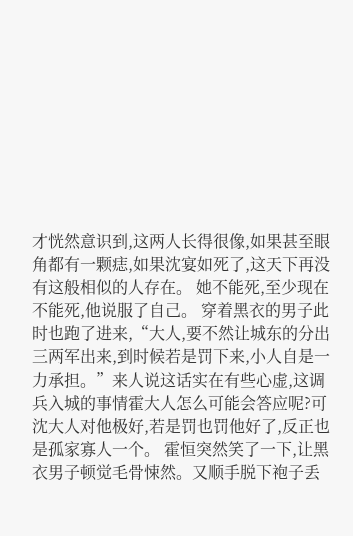才恍然意识到,这两人长得很像,如果甚至眼角都有一颗痣,如果沈宴如死了,这天下再没有这般相似的人存在。 她不能死,至少现在不能死,他说服了自己。 穿着黑衣的男子此时也跑了进来,“大人,要不然让城东的分出三两军出来,到时候若是罚下来,小人自是一力承担。”来人说这话实在有些心虚,这调兵入城的事情霍大人怎么可能会答应呢?可沈大人对他极好,若是罚也罚他好了,反正也是孤家寡人一个。 霍恒突然笑了一下,让黑衣男子顿觉毛骨悚然。又顺手脱下袍子丢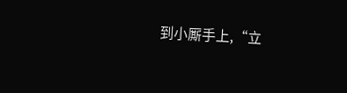到小厮手上,“立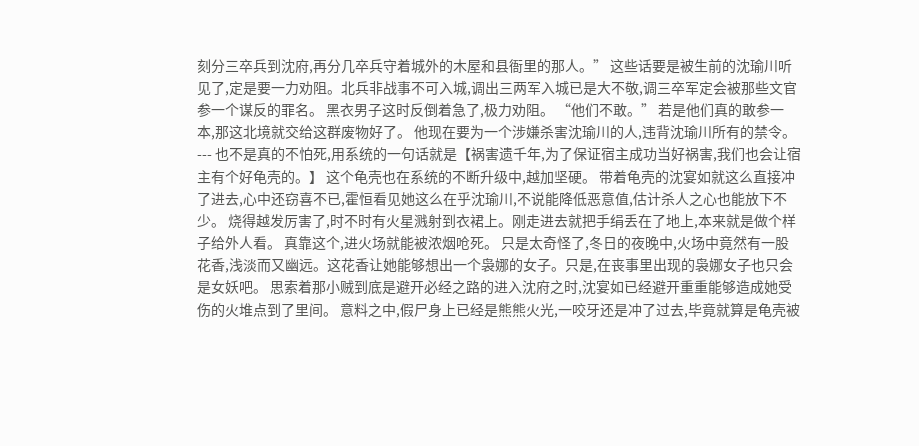刻分三卒兵到沈府,再分几卒兵守着城外的木屋和县衙里的那人。” 这些话要是被生前的沈瑜川听见了,定是要一力劝阻。北兵非战事不可入城,调出三两军入城已是大不敬,调三卒军定会被那些文官参一个谋反的罪名。 黑衣男子这时反倒着急了,极力劝阻。 “他们不敢。” 若是他们真的敢参一本,那这北境就交给这群废物好了。 他现在要为一个涉嫌杀害沈瑜川的人,违背沈瑜川所有的禁令。 --- 也不是真的不怕死,用系统的一句话就是【祸害遗千年,为了保证宿主成功当好祸害,我们也会让宿主有个好龟壳的。】 这个龟壳也在系统的不断升级中,越加坚硬。 带着龟壳的沈宴如就这么直接冲了进去,心中还窃喜不已,霍恒看见她这么在乎沈瑜川,不说能降低恶意值,估计杀人之心也能放下不少。 烧得越发厉害了,时不时有火星溅射到衣裙上。刚走进去就把手绢丢在了地上,本来就是做个样子给外人看。 真靠这个,进火场就能被浓烟呛死。 只是太奇怪了,冬日的夜晚中,火场中竟然有一股花香,浅淡而又幽远。这花香让她能够想出一个袅娜的女子。只是,在丧事里出现的袅娜女子也只会是女妖吧。 思索着那小贼到底是避开必经之路的进入沈府之时,沈宴如已经避开重重能够造成她受伤的火堆点到了里间。 意料之中,假尸身上已经是熊熊火光,一咬牙还是冲了过去,毕竟就算是龟壳被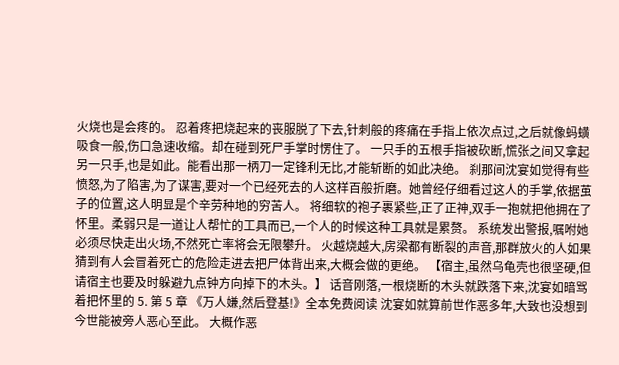火烧也是会疼的。 忍着疼把烧起来的丧服脱了下去,针刺般的疼痛在手指上依次点过,之后就像蚂蟥吸食一般,伤口急速收缩。却在碰到死尸手掌时愣住了。 一只手的五根手指被砍断,慌张之间又拿起另一只手,也是如此。能看出那一柄刀一定锋利无比,才能斩断的如此决绝。 刹那间沈宴如觉得有些愤怒,为了陷害,为了谋害,要对一个已经死去的人这样百般折磨。她曾经仔细看过这人的手掌,依据茧子的位置,这人明显是个辛劳种地的穷苦人。 将细软的袍子裹紧些,正了正神,双手一抱就把他拥在了怀里。柔弱只是一道让人帮忙的工具而已,一个人的时候这种工具就是累赘。 系统发出警报,嘱咐她必须尽快走出火场,不然死亡率将会无限攀升。 火越烧越大,房梁都有断裂的声音,那群放火的人如果猜到有人会冒着死亡的危险走进去把尸体背出来,大概会做的更绝。 【宿主,虽然乌龟壳也很坚硬,但请宿主也要及时躲避九点钟方向掉下的木头。】 话音刚落,一根烧断的木头就跌落下来,沈宴如暗骂着把怀里的 5. 第 5 章 《万人嫌,然后登基!》全本免费阅读 沈宴如就算前世作恶多年,大致也没想到今世能被旁人恶心至此。 大概作恶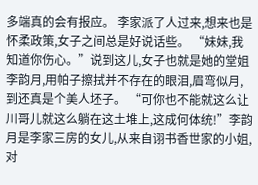多端真的会有报应。 李家派了人过来,想来也是怀柔政策,女子之间总是好说话些。 “妹妹,我知道你伤心。”说到这儿,女子也就是她的堂姐李韵月,用帕子擦拭并不存在的眼泪,眉弯似月,到还真是个美人坯子。 “可你也不能就这么让川哥儿就这么躺在这土堆上,这成何体统!”李韵月是李家三房的女儿,从来自诩书香世家的小姐,对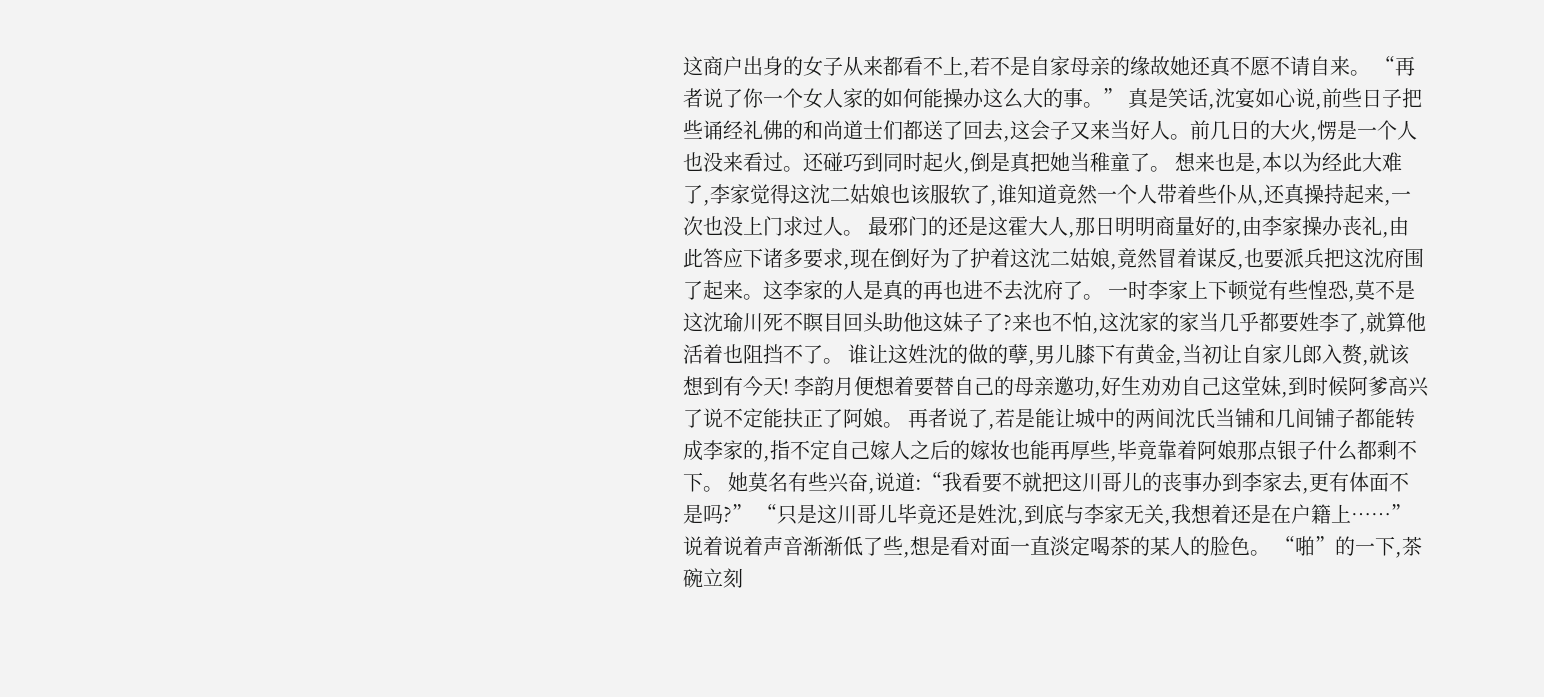这商户出身的女子从来都看不上,若不是自家母亲的缘故她还真不愿不请自来。 “再者说了你一个女人家的如何能操办这么大的事。” 真是笑话,沈宴如心说,前些日子把些诵经礼佛的和尚道士们都送了回去,这会子又来当好人。前几日的大火,愣是一个人也没来看过。还碰巧到同时起火,倒是真把她当稚童了。 想来也是,本以为经此大难了,李家觉得这沈二姑娘也该服软了,谁知道竟然一个人带着些仆从,还真操持起来,一次也没上门求过人。 最邪门的还是这霍大人,那日明明商量好的,由李家操办丧礼,由此答应下诸多要求,现在倒好为了护着这沈二姑娘,竟然冒着谋反,也要派兵把这沈府围了起来。这李家的人是真的再也进不去沈府了。 一时李家上下顿觉有些惶恐,莫不是这沈瑜川死不瞑目回头助他这妹子了?来也不怕,这沈家的家当几乎都要姓李了,就算他活着也阻挡不了。 谁让这姓沈的做的孽,男儿膝下有黄金,当初让自家儿郎入赘,就该想到有今天! 李韵月便想着要替自己的母亲邀功,好生劝劝自己这堂妹,到时候阿爹高兴了说不定能扶正了阿娘。 再者说了,若是能让城中的两间沈氏当铺和几间铺子都能转成李家的,指不定自己嫁人之后的嫁妆也能再厚些,毕竟靠着阿娘那点银子什么都剩不下。 她莫名有些兴奋,说道:“我看要不就把这川哥儿的丧事办到李家去,更有体面不是吗?” “只是这川哥儿毕竟还是姓沈,到底与李家无关,我想着还是在户籍上……”说着说着声音渐渐低了些,想是看对面一直淡定喝茶的某人的脸色。 “啪”的一下,茶碗立刻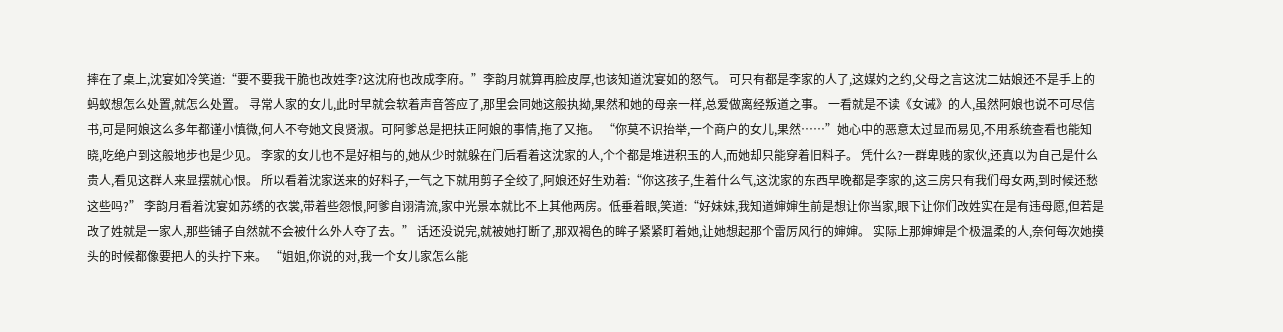摔在了桌上,沈宴如冷笑道:“要不要我干脆也改姓李?这沈府也改成李府。”李韵月就算再脸皮厚,也该知道沈宴如的怒气。 可只有都是李家的人了,这媒妁之约,父母之言这沈二姑娘还不是手上的蚂蚁想怎么处置,就怎么处置。 寻常人家的女儿,此时早就会软着声音答应了,那里会同她这般执拗,果然和她的母亲一样,总爱做离经叛道之事。 一看就是不读《女诫》的人,虽然阿娘也说不可尽信书,可是阿娘这么多年都谨小慎微,何人不夸她文良贤淑。可阿爹总是把扶正阿娘的事情,拖了又拖。 “你莫不识抬举,一个商户的女儿,果然……”她心中的恶意太过显而易见,不用系统查看也能知晓,吃绝户到这般地步也是少见。 李家的女儿也不是好相与的,她从少时就躲在门后看着这沈家的人,个个都是堆进积玉的人,而她却只能穿着旧料子。 凭什么?一群卑贱的家伙,还真以为自己是什么贵人,看见这群人来显摆就心恨。 所以看着沈家送来的好料子,一气之下就用剪子全绞了,阿娘还好生劝着:“你这孩子,生着什么气,这沈家的东西早晚都是李家的,这三房只有我们母女两,到时候还愁这些吗?” 李韵月看着沈宴如苏绣的衣裳,带着些怨恨,阿爹自诩清流,家中光景本就比不上其他两房。低垂着眼,笑道:“好妹妹,我知道婶婶生前是想让你当家,眼下让你们改姓实在是有违母愿,但若是改了姓就是一家人,那些铺子自然就不会被什么外人夺了去。” 话还没说完,就被她打断了,那双褐色的眸子紧紧盯着她,让她想起那个雷厉风行的婶婶。 实际上那婶婶是个极温柔的人,奈何每次她摸头的时候都像要把人的头拧下来。 “姐姐,你说的对,我一个女儿家怎么能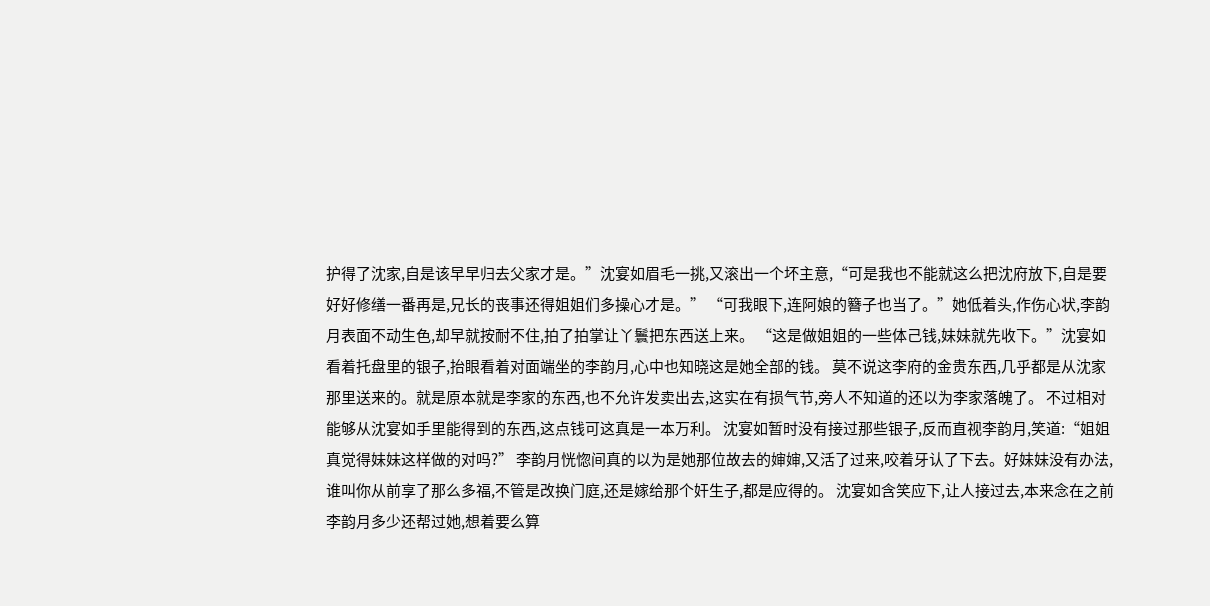护得了沈家,自是该早早归去父家才是。”沈宴如眉毛一挑,又滚出一个坏主意,“可是我也不能就这么把沈府放下,自是要好好修缮一番再是,兄长的丧事还得姐姐们多操心才是。” “可我眼下,连阿娘的簪子也当了。”她低着头,作伤心状,李韵月表面不动生色,却早就按耐不住,拍了拍掌让丫鬟把东西送上来。 “这是做姐姐的一些体己钱,妹妹就先收下。”沈宴如看着托盘里的银子,抬眼看着对面端坐的李韵月,心中也知晓这是她全部的钱。 莫不说这李府的金贵东西,几乎都是从沈家那里送来的。就是原本就是李家的东西,也不允许发卖出去,这实在有损气节,旁人不知道的还以为李家落魄了。 不过相对能够从沈宴如手里能得到的东西,这点钱可这真是一本万利。 沈宴如暂时没有接过那些银子,反而直视李韵月,笑道:“姐姐真觉得妹妹这样做的对吗?” 李韵月恍惚间真的以为是她那位故去的婶婶,又活了过来,咬着牙认了下去。好妹妹没有办法,谁叫你从前享了那么多福,不管是改换门庭,还是嫁给那个奸生子,都是应得的。 沈宴如含笑应下,让人接过去,本来念在之前李韵月多少还帮过她,想着要么算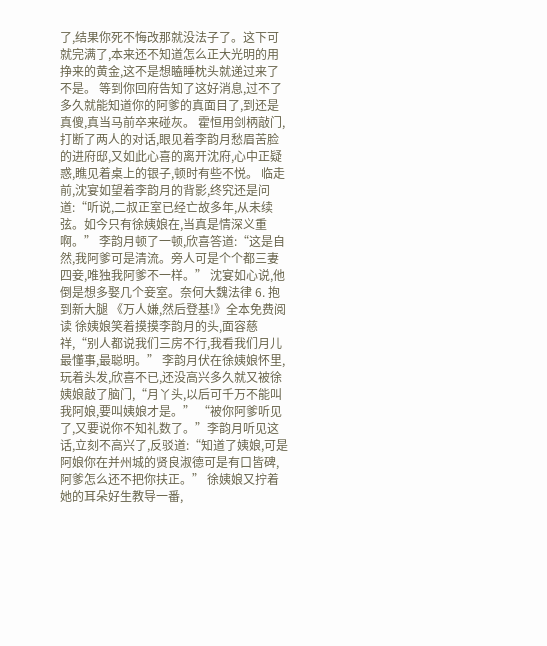了,结果你死不悔改那就没法子了。这下可就完满了,本来还不知道怎么正大光明的用挣来的黄金,这不是想瞌睡枕头就递过来了不是。 等到你回府告知了这好消息,过不了多久就能知道你的阿爹的真面目了,到还是真傻,真当马前卒来碰灰。 霍恒用剑柄敲门,打断了两人的对话,眼见着李韵月愁眉苦脸的进府邸,又如此心喜的离开沈府,心中正疑惑,瞧见着桌上的银子,顿时有些不悦。 临走前,沈宴如望着李韵月的背影,终究还是问道:“听说,二叔正室已经亡故多年,从未续弦。如今只有徐姨娘在,当真是情深义重啊。” 李韵月顿了一顿,欣喜答道:“这是自然,我阿爹可是清流。旁人可是个个都三妻四妾,唯独我阿爹不一样。” 沈宴如心说,他倒是想多娶几个妾室。奈何大魏法律 6. 抱到新大腿 《万人嫌,然后登基!》全本免费阅读 徐姨娘笑着摸摸李韵月的头,面容慈祥,“别人都说我们三房不行,我看我们月儿最懂事,最聪明。” 李韵月伏在徐姨娘怀里,玩着头发,欣喜不已,还没高兴多久就又被徐姨娘敲了脑门,“月丫头,以后可千万不能叫我阿娘,要叫姨娘才是。” “被你阿爹听见了,又要说你不知礼数了。”李韵月听见这话,立刻不高兴了,反驳道:“知道了姨娘,可是阿娘你在并州城的贤良淑德可是有口皆碑,阿爹怎么还不把你扶正。” 徐姨娘又拧着她的耳朵好生教导一番,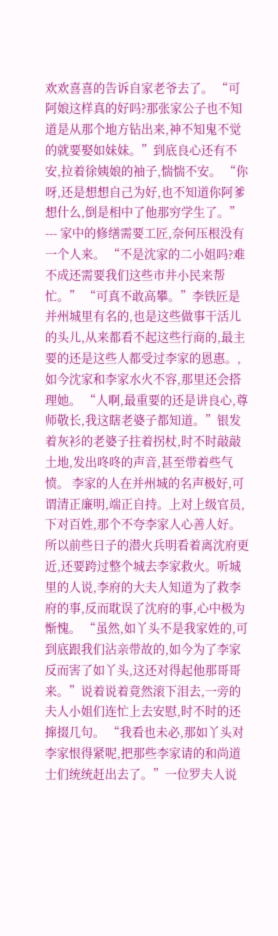欢欢喜喜的告诉自家老爷去了。 “可阿娘这样真的好吗?那张家公子也不知道是从那个地方钻出来,神不知鬼不觉的就要娶如妹妹。”到底良心还有不安,拉着徐姨娘的袖子,惴惴不安。 “你呀,还是想想自己为好,也不知道你阿爹想什么,倒是相中了他那穷学生了。” --- 家中的修缮需要工匠,奈何压根没有一个人来。 “不是沈家的二小姐吗?难不成还需要我们这些市井小民来帮忙。” “可真不敢高攀。”李铁匠是并州城里有名的,也是这些做事干活儿的头儿,从来都看不起这些行商的,最主要的还是这些人都受过李家的恩惠。,如今沈家和李家水火不容,那里还会搭理她。 “人啊,最重要的还是讲良心,尊师敬长,我这瞎老婆子都知道。”银发着灰衫的老婆子拄着拐杖,时不时敲敲土地,发出咚咚的声音,甚至带着些气愤。 李家的人在并州城的名声极好,可谓清正廉明,端正自持。上对上级官员,下对百姓,那个不夸李家人心善人好。 所以前些日子的潜火兵明看着离沈府更近,还要跨过整个城去李家救火。听城里的人说,李府的大夫人知道为了救李府的事,反而耽误了沈府的事,心中极为惭愧。 “虽然,如丫头不是我家姓的,可到底跟我们沾亲带故的,如今为了李家反而害了如丫头,这还对得起他那哥哥来。”说着说着竟然滚下泪去,一旁的夫人小姐们连忙上去安慰,时不时的还撺掇几句。 “我看也未必,那如丫头对李家恨得紧呢,把那些李家请的和尚道士们统统赶出去了。”一位罗夫人说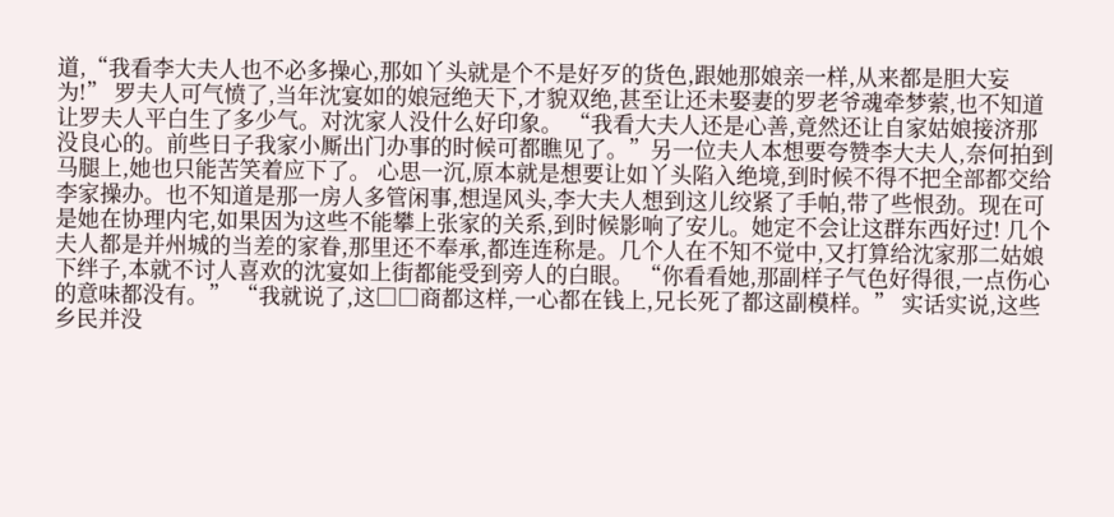道,“我看李大夫人也不必多操心,那如丫头就是个不是好歹的货色,跟她那娘亲一样,从来都是胆大妄为!” 罗夫人可气愤了,当年沈宴如的娘冠绝天下,才貌双绝,甚至让还未娶妻的罗老爷魂牵梦萦,也不知道让罗夫人平白生了多少气。对沈家人没什么好印象。 “我看大夫人还是心善,竟然还让自家姑娘接济那没良心的。前些日子我家小厮出门办事的时候可都瞧见了。”另一位夫人本想要夸赞李大夫人,奈何拍到马腿上,她也只能苦笑着应下了。 心思一沉,原本就是想要让如丫头陷入绝境,到时候不得不把全部都交给李家操办。也不知道是那一房人多管闲事,想逞风头,李大夫人想到这儿绞紧了手帕,带了些恨劲。现在可是她在协理内宅,如果因为这些不能攀上张家的关系,到时候影响了安儿。她定不会让这群东西好过! 几个夫人都是并州城的当差的家眷,那里还不奉承,都连连称是。几个人在不知不觉中,又打算给沈家那二姑娘下绊子,本就不讨人喜欢的沈宴如上街都能受到旁人的白眼。 “你看看她,那副样子气色好得很,一点伤心的意味都没有。” “我就说了,这□□商都这样,一心都在钱上,兄长死了都这副模样。” 实话实说,这些乡民并没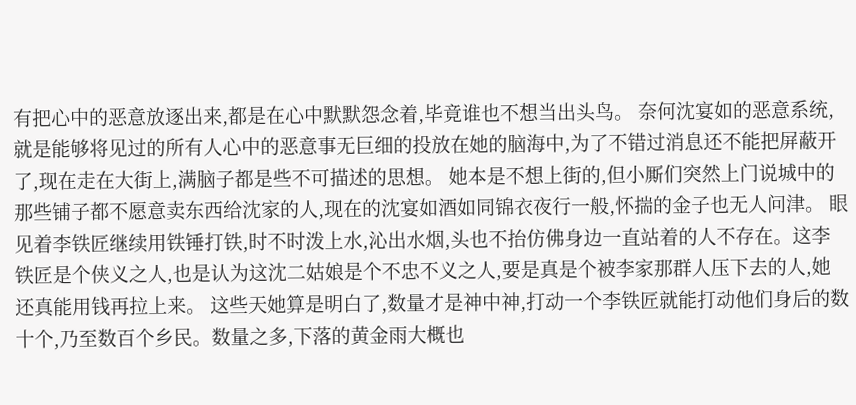有把心中的恶意放逐出来,都是在心中默默怨念着,毕竟谁也不想当出头鸟。 奈何沈宴如的恶意系统,就是能够将见过的所有人心中的恶意事无巨细的投放在她的脑海中,为了不错过消息还不能把屏蔽开了,现在走在大街上,满脑子都是些不可描述的思想。 她本是不想上街的,但小厮们突然上门说城中的那些铺子都不愿意卖东西给沈家的人,现在的沈宴如酒如同锦衣夜行一般,怀揣的金子也无人问津。 眼见着李铁匠继续用铁锤打铁,时不时泼上水,沁出水烟,头也不抬仿佛身边一直站着的人不存在。这李铁匠是个侠义之人,也是认为这沈二姑娘是个不忠不义之人,要是真是个被李家那群人压下去的人,她还真能用钱再拉上来。 这些天她算是明白了,数量才是神中神,打动一个李铁匠就能打动他们身后的数十个,乃至数百个乡民。数量之多,下落的黄金雨大概也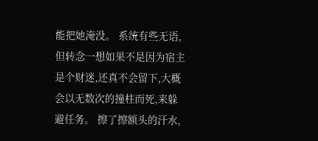能把她淹没。 系统有些无语,但转念一想如果不是因为宿主是个财迷,还真不会留下,大概会以无数次的撞柱而死,来躲避任务。 擦了擦额头的汗水,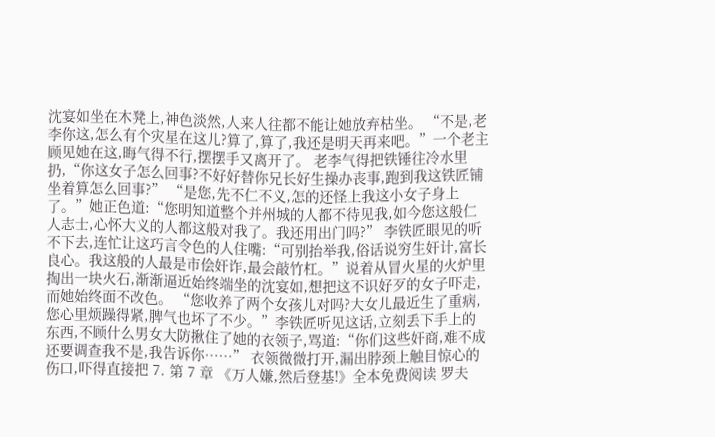沈宴如坐在木凳上,神色淡然,人来人往都不能让她放弃枯坐。 “不是,老李你这,怎么有个灾星在这儿?算了,算了,我还是明天再来吧。”一个老主顾见她在这,晦气得不行,摆摆手又离开了。 老李气得把铁锤往冷水里扔,“你这女子怎么回事?不好好替你兄长好生操办丧事,跑到我这铁匠铺坐着算怎么回事?” “是您,先不仁不义,怎的还怪上我这小女子身上了。”她正色道:“您明知道整个并州城的人都不待见我,如今您这般仁人志士,心怀大义的人都这般对我了。我还用出门吗?” 李铁匠眼见的听不下去,连忙让这巧言令色的人住嘴:“可别抬举我,俗话说穷生奸计,富长良心。我这般的人最是市侩奸诈,最会敲竹杠。”说着从冒火星的火炉里掏出一块火石,渐渐逼近始终端坐的沈宴如,想把这不识好歹的女子吓走,而她始终面不改色。 “您收养了两个女孩儿对吗?大女儿最近生了重病,您心里烦躁得紧,脾气也坏了不少。”李铁匠听见这话,立刻丢下手上的东西,不顾什么男女大防揪住了她的衣领子,骂道:“你们这些奸商,难不成还要调查我不是,我告诉你……” 衣领微微打开,漏出脖颈上触目惊心的伤口,吓得直接把 7. 第 7 章 《万人嫌,然后登基!》全本免费阅读 罗夫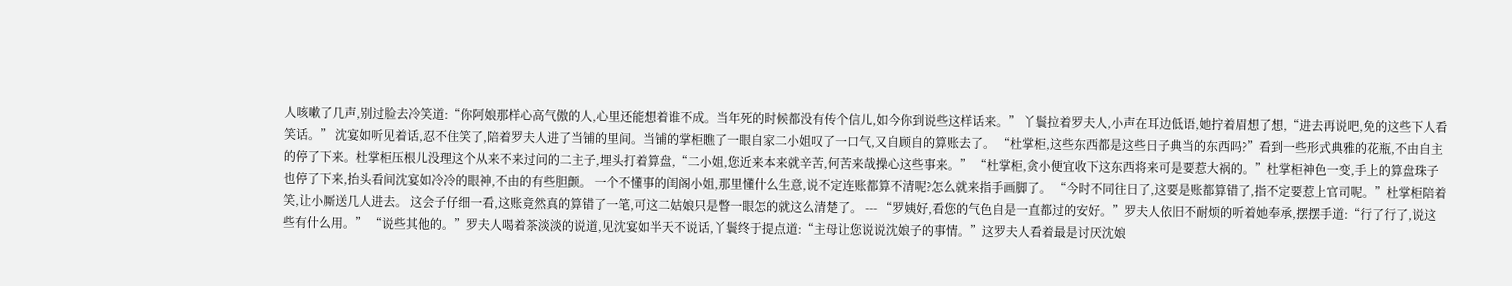人咳嗽了几声,别过脸去冷笑道:“你阿娘那样心高气傲的人,心里还能想着谁不成。当年死的时候都没有传个信儿,如今你到说些这样话来。” 丫鬟拉着罗夫人,小声在耳边低语,她拧着眉想了想,“进去再说吧,免的这些下人看笑话。” 沈宴如听见着话,忍不住笑了,陪着罗夫人进了当铺的里间。当铺的掌柜瞧了一眼自家二小姐叹了一口气,又自顾自的算账去了。 “杜掌柜,这些东西都是这些日子典当的东西吗?”看到一些形式典雅的花瓶,不由自主的停了下来。杜掌柜压根儿没理这个从来不来过问的二主子,埋头打着算盘,“二小姐,您近来本来就辛苦,何苦来哉操心这些事来。” “杜掌柜,贪小便宜收下这东西将来可是要惹大祸的。”杜掌柜神色一变,手上的算盘珠子也停了下来,抬头看间沈宴如冷冷的眼神,不由的有些胆颤。 一个不懂事的闺阁小姐,那里懂什么生意,说不定连账都算不清呢?怎么就来指手画脚了。 “今时不同往日了,这要是账都算错了,指不定要惹上官司呢。”杜掌柜陪着笑,让小厮送几人进去。 这会子仔细一看,这账竟然真的算错了一笔,可这二姑娘只是瞥一眼怎的就这么清楚了。 --- “罗姨好,看您的气色自是一直都过的安好。”罗夫人依旧不耐烦的听着她奉承,摆摆手道:“行了行了,说这些有什么用。” “说些其他的。”罗夫人喝着茶淡淡的说道,见沈宴如半天不说话,丫鬟终于提点道:“主母让您说说沈娘子的事情。”这罗夫人看着最是讨厌沈娘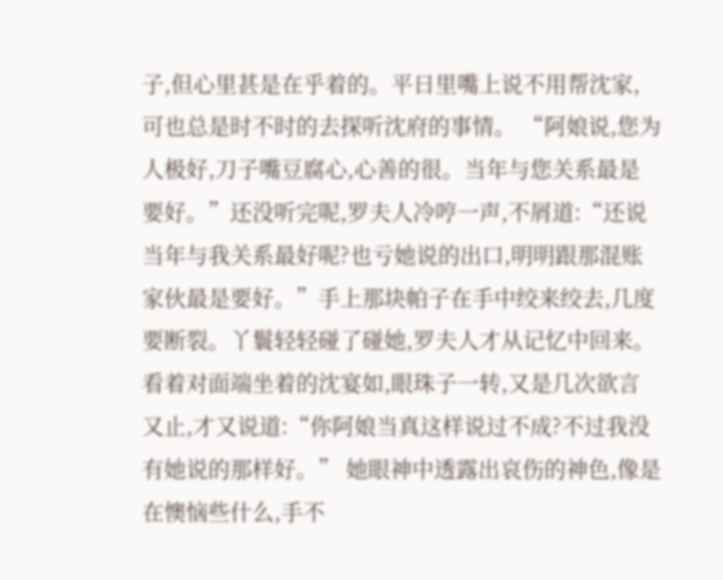子,但心里甚是在乎着的。平日里嘴上说不用帮沈家,可也总是时不时的去探听沈府的事情。 “阿娘说,您为人极好,刀子嘴豆腐心,心善的很。当年与您关系最是要好。”还没听完呢,罗夫人冷哼一声,不屑道:“还说当年与我关系最好呢?也亏她说的出口,明明跟那混账家伙最是要好。”手上那块帕子在手中绞来绞去,几度要断裂。丫鬟轻轻碰了碰她,罗夫人才从记忆中回来。看着对面端坐着的沈宴如,眼珠子一转,又是几次欲言又止,才又说道:“你阿娘当真这样说过不成?不过我没有她说的那样好。” 她眼神中透露出哀伤的神色,像是在懊恼些什么,手不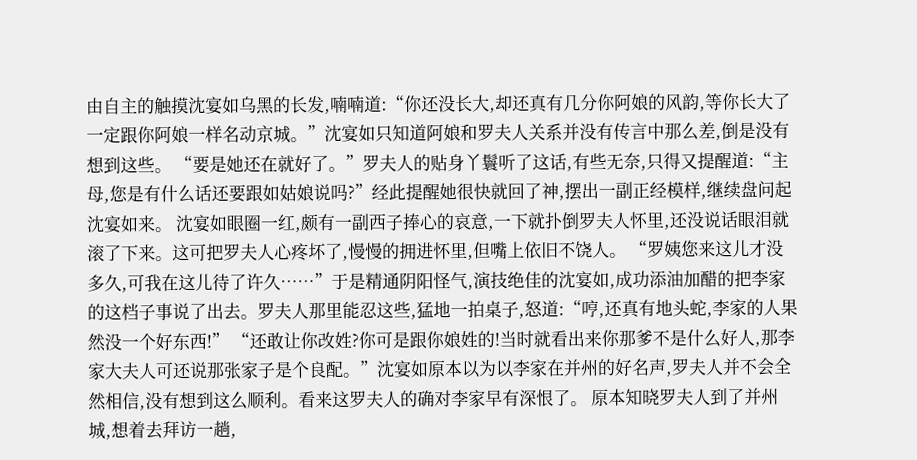由自主的触摸沈宴如乌黑的长发,喃喃道:“你还没长大,却还真有几分你阿娘的风韵,等你长大了一定跟你阿娘一样名动京城。”沈宴如只知道阿娘和罗夫人关系并没有传言中那么差,倒是没有想到这些。 “要是她还在就好了。”罗夫人的贴身丫鬟听了这话,有些无奈,只得又提醒道:“主母,您是有什么话还要跟如姑娘说吗?”经此提醒她很快就回了神,摆出一副正经模样,继续盘问起沈宴如来。 沈宴如眼圈一红,颇有一副西子捧心的哀意,一下就扑倒罗夫人怀里,还没说话眼泪就滚了下来。这可把罗夫人心疼坏了,慢慢的拥进怀里,但嘴上依旧不饶人。 “罗姨您来这儿才没多久,可我在这儿待了许久……”于是精通阴阳怪气,演技绝佳的沈宴如,成功添油加醋的把李家的这档子事说了出去。罗夫人那里能忍这些,猛地一拍桌子,怒道:“哼,还真有地头蛇,李家的人果然没一个好东西!” “还敢让你改姓?你可是跟你娘姓的!当时就看出来你那爹不是什么好人,那李家大夫人可还说那张家子是个良配。”沈宴如原本以为以李家在并州的好名声,罗夫人并不会全然相信,没有想到这么顺利。看来这罗夫人的确对李家早有深恨了。 原本知晓罗夫人到了并州城,想着去拜访一趟,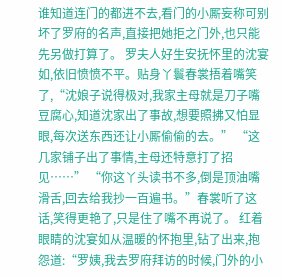谁知道连门的都进不去,看门的小厮妄称可别坏了罗府的名声,直接把她拒之门外,也只能先另做打算了。 罗夫人好生安抚怀里的沈宴如,依旧愤愤不平。贴身丫鬟春裳捂着嘴笑了,“沈娘子说得极对,我家主母就是刀子嘴豆腐心,知道沈家出了事故,想要照拂又怕显眼,每次送东西还让小厮偷偷的去。” “这几家铺子出了事情,主母还特意打了招见……” “你这丫头读书不多,倒是顶油嘴滑舌,回去给我抄一百遍书。”春裳听了这话,笑得更艳了,只是住了嘴不再说了。 红着眼睛的沈宴如从温暖的怀抱里,钻了出来,抱怨道:“罗姨,我去罗府拜访的时候,门外的小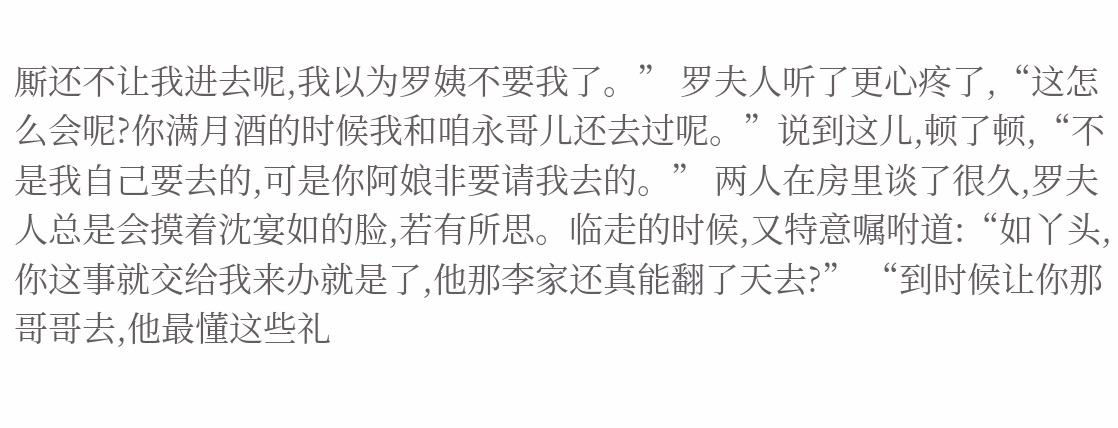厮还不让我进去呢,我以为罗姨不要我了。” 罗夫人听了更心疼了,“这怎么会呢?你满月酒的时候我和咱永哥儿还去过呢。”说到这儿,顿了顿,“不是我自己要去的,可是你阿娘非要请我去的。” 两人在房里谈了很久,罗夫人总是会摸着沈宴如的脸,若有所思。临走的时候,又特意嘱咐道:“如丫头,你这事就交给我来办就是了,他那李家还真能翻了天去?” “到时候让你那哥哥去,他最懂这些礼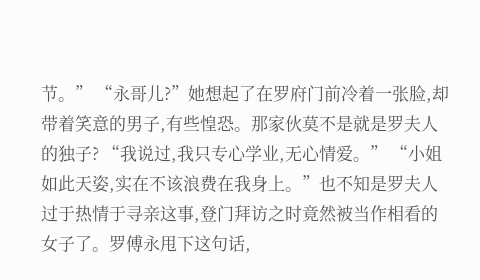节。” “永哥儿?”她想起了在罗府门前冷着一张脸,却带着笑意的男子,有些惶恐。那家伙莫不是就是罗夫人的独子? “我说过,我只专心学业,无心情爱。” “小姐如此天姿,实在不该浪费在我身上。”也不知是罗夫人过于热情于寻亲这事,登门拜访之时竟然被当作相看的女子了。罗傅永甩下这句话,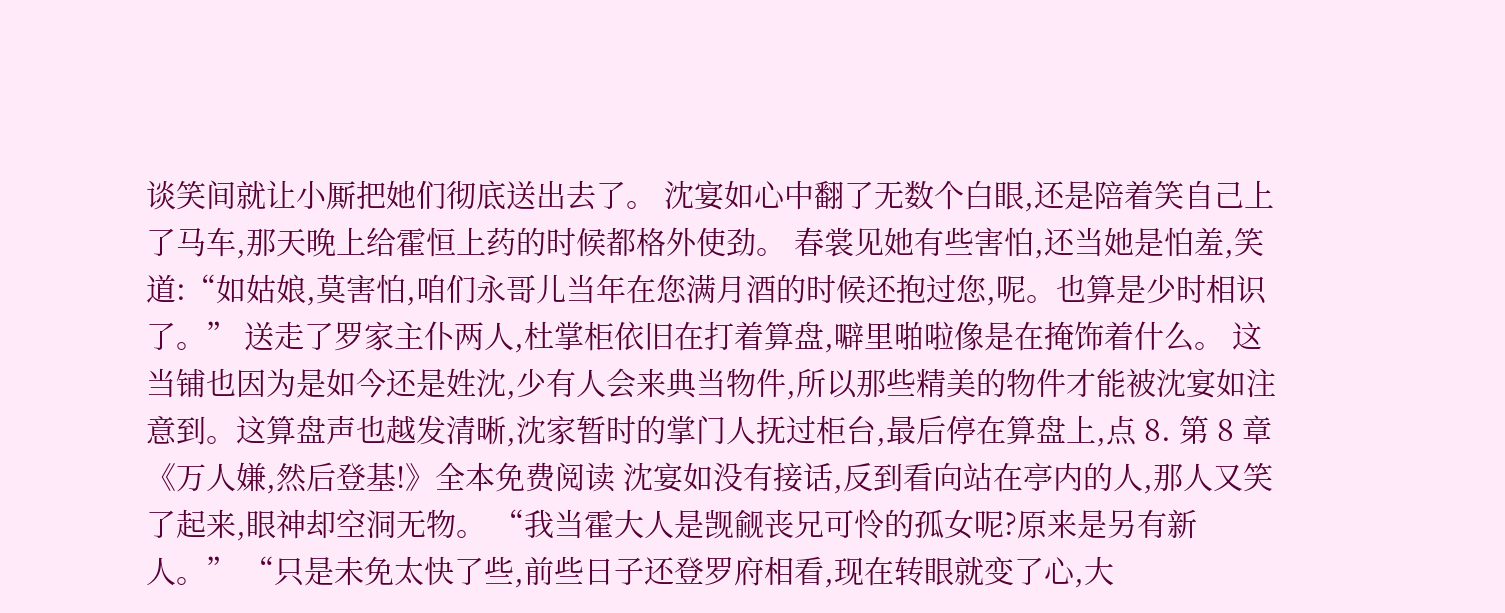谈笑间就让小厮把她们彻底送出去了。 沈宴如心中翻了无数个白眼,还是陪着笑自己上了马车,那天晚上给霍恒上药的时候都格外使劲。 春裳见她有些害怕,还当她是怕羞,笑道:“如姑娘,莫害怕,咱们永哥儿当年在您满月酒的时候还抱过您,呢。也算是少时相识了。” 送走了罗家主仆两人,杜掌柜依旧在打着算盘,噼里啪啦像是在掩饰着什么。 这当铺也因为是如今还是姓沈,少有人会来典当物件,所以那些精美的物件才能被沈宴如注意到。这算盘声也越发清晰,沈家暂时的掌门人抚过柜台,最后停在算盘上,点 8. 第 8 章 《万人嫌,然后登基!》全本免费阅读 沈宴如没有接话,反到看向站在亭内的人,那人又笑了起来,眼神却空洞无物。 “我当霍大人是觊觎丧兄可怜的孤女呢?原来是另有新人。” “只是未免太快了些,前些日子还登罗府相看,现在转眼就变了心,大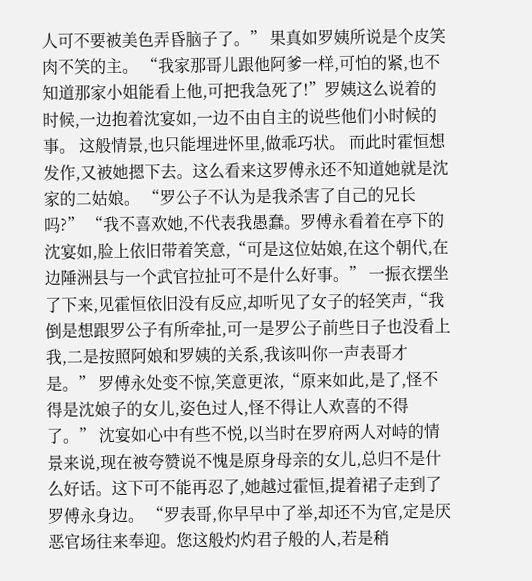人可不要被美色弄昏脑子了。” 果真如罗姨所说是个皮笑肉不笑的主。 “我家那哥儿跟他阿爹一样,可怕的紧,也不知道那家小姐能看上他,可把我急死了!”罗姨这么说着的时候,一边抱着沈宴如,一边不由自主的说些他们小时候的事。 这般情景,也只能埋进怀里,做乖巧状。 而此时霍恒想发作,又被她摁下去。这么看来这罗傅永还不知道她就是沈家的二姑娘。 “罗公子不认为是我杀害了自己的兄长吗?” “我不喜欢她,不代表我愚蠢。罗傅永看着在亭下的沈宴如,脸上依旧带着笑意,“可是这位姑娘,在这个朝代,在边陲洲县与一个武官拉扯可不是什么好事。” 一振衣摆坐了下来,见霍恒依旧没有反应,却听见了女子的轻笑声,“我倒是想跟罗公子有所牵扯,可一是罗公子前些日子也没看上我,二是按照阿娘和罗姨的关系,我该叫你一声表哥才是。” 罗傅永处变不惊,笑意更浓,“原来如此,是了,怪不得是沈娘子的女儿,姿色过人,怪不得让人欢喜的不得了。” 沈宴如心中有些不悦,以当时在罗府两人对峙的情景来说,现在被夸赞说不愧是原身母亲的女儿,总归不是什么好话。这下可不能再忍了,她越过霍恒,提着裙子走到了罗傅永身边。 “罗表哥,你早早中了举,却还不为官,定是厌恶官场往来奉迎。您这般灼灼君子般的人,若是稍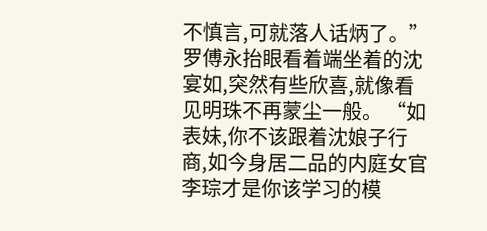不慎言,可就落人话炳了。”罗傅永抬眼看着端坐着的沈宴如,突然有些欣喜,就像看见明珠不再蒙尘一般。 “如表妹,你不该跟着沈娘子行商,如今身居二品的内庭女官李琮才是你该学习的模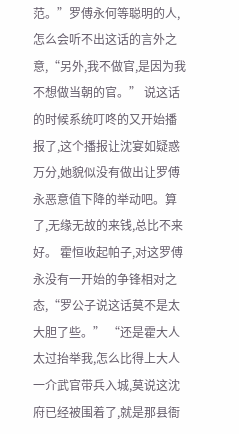范。”罗傅永何等聪明的人,怎么会听不出这话的言外之意,“另外,我不做官,是因为我不想做当朝的官。” 说这话的时候系统叮咚的又开始播报了,这个播报让沈宴如疑惑万分,她貌似没有做出让罗傅永恶意值下降的举动吧。算了,无缘无故的来钱,总比不来好。 霍恒收起帕子,对这罗傅永没有一开始的争锋相对之态,“罗公子说这话莫不是太大胆了些。” “还是霍大人太过抬举我,怎么比得上大人一介武官带兵入城,莫说这沈府已经被围着了,就是那县衙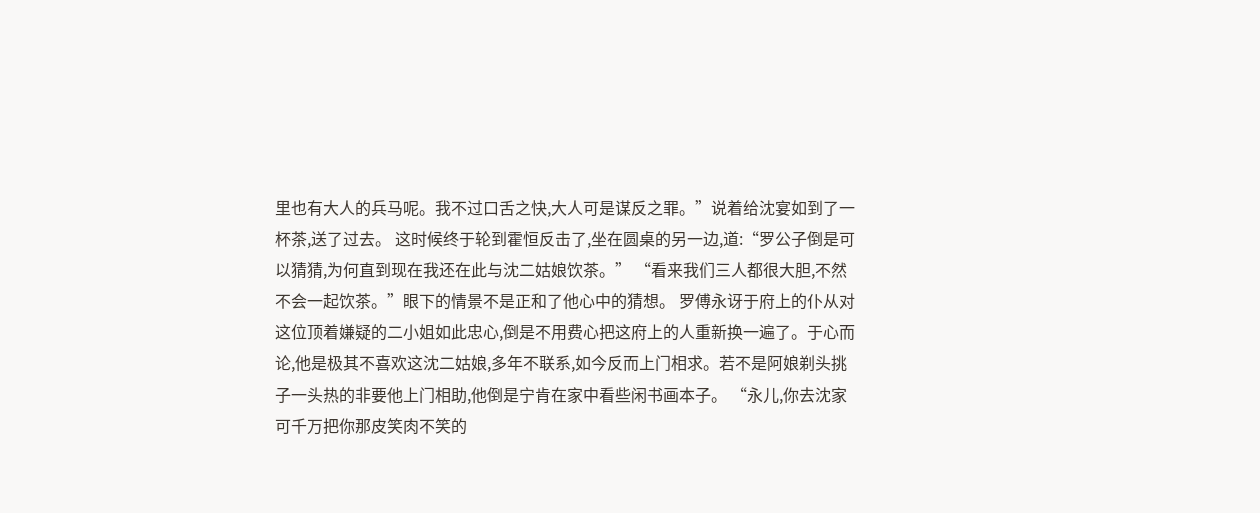里也有大人的兵马呢。我不过口舌之快,大人可是谋反之罪。”说着给沈宴如到了一杯茶,送了过去。 这时候终于轮到霍恒反击了,坐在圆桌的另一边,道:“罗公子倒是可以猜猜,为何直到现在我还在此与沈二姑娘饮茶。” “看来我们三人都很大胆,不然不会一起饮茶。”眼下的情景不是正和了他心中的猜想。 罗傅永讶于府上的仆从对这位顶着嫌疑的二小姐如此忠心,倒是不用费心把这府上的人重新换一遍了。于心而论,他是极其不喜欢这沈二姑娘,多年不联系,如今反而上门相求。若不是阿娘剃头挑子一头热的非要他上门相助,他倒是宁肯在家中看些闲书画本子。 “永儿,你去沈家可千万把你那皮笑肉不笑的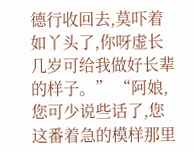德行收回去,莫吓着如丫头了,你呀虚长几岁可给我做好长辈的样子。” “阿娘,您可少说些话了,您这番着急的模样那里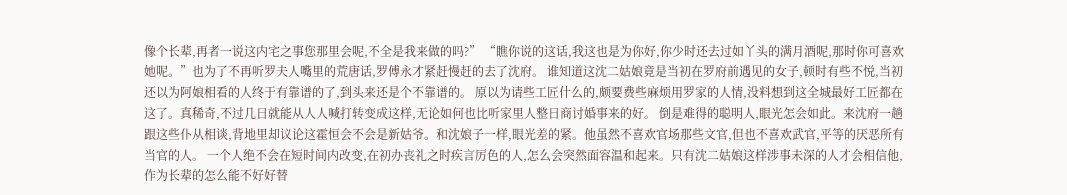像个长辈,再者一说这内宅之事您那里会呢,不全是我来做的吗?” “瞧你说的这话,我这也是为你好,你少时还去过如丫头的满月酒呢,那时你可喜欢她呢。”也为了不再听罗夫人嘴里的荒唐话,罗傅永才紧赶慢赶的去了沈府。 谁知道这沈二姑娘竟是当初在罗府前遇见的女子,顿时有些不悦,当初还以为阿娘相看的人终于有靠谱的了,到头来还是个不靠谱的。 原以为请些工匠什么的,颇要费些麻烦用罗家的人情,没料想到这全城最好工匠都在这了。真稀奇,不过几日就能从人人喊打转变成这样,无论如何也比听家里人整日商讨婚事来的好。 倒是难得的聪明人,眼光怎会如此。来沈府一趟跟这些仆从相谈,背地里却议论这霍恒会不会是新姑爷。和沈娘子一样,眼光差的紧。他虽然不喜欢官场那些文官,但也不喜欢武官,平等的厌恶所有当官的人。 一个人绝不会在短时间内改变,在初办丧礼之时疾言厉色的人,怎么会突然面容温和起来。只有沈二姑娘这样涉事未深的人才会相信他,作为长辈的怎么能不好好替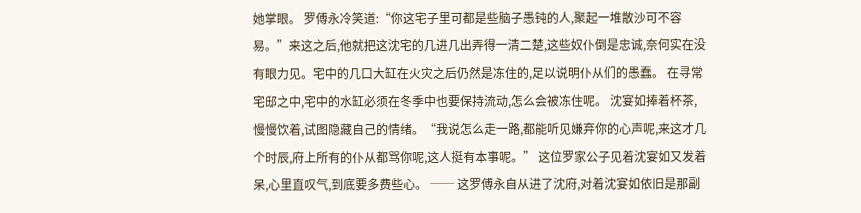她掌眼。 罗傅永冷笑道:“你这宅子里可都是些脑子愚钝的人,聚起一堆散沙可不容易。”来这之后,他就把这沈宅的几进几出弄得一清二楚,这些奴仆倒是忠诚,奈何实在没有眼力见。宅中的几口大缸在火灾之后仍然是冻住的,足以说明仆从们的愚蠢。 在寻常宅邸之中,宅中的水缸必须在冬季中也要保持流动,怎么会被冻住呢。 沈宴如捧着杯茶,慢慢饮着,试图隐藏自己的情绪。“我说怎么走一路,都能听见嫌弃你的心声呢,来这才几个时辰,府上所有的仆从都骂你呢,这人挺有本事呢。” 这位罗家公子见着沈宴如又发着呆,心里直叹气,到底要多费些心。 ── 这罗傅永自从进了沈府,对着沈宴如依旧是那副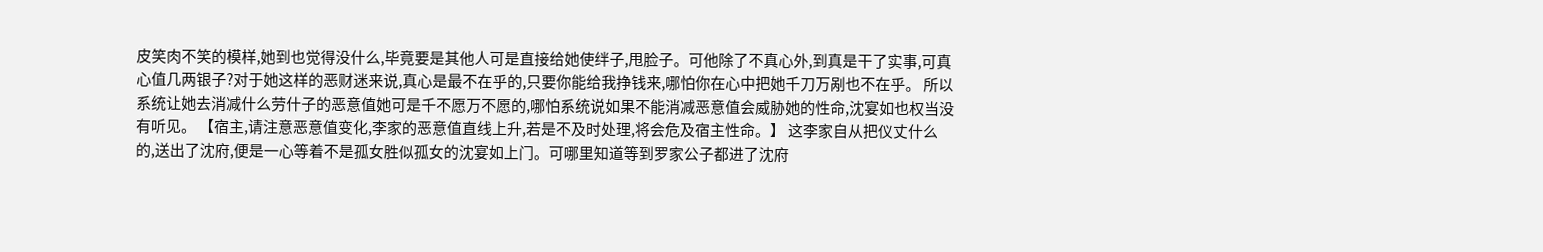皮笑肉不笑的模样,她到也觉得没什么,毕竟要是其他人可是直接给她使绊子,甩脸子。可他除了不真心外,到真是干了实事,可真心值几两银子?对于她这样的恶财迷来说,真心是最不在乎的,只要你能给我挣钱来,哪怕你在心中把她千刀万剐也不在乎。 所以系统让她去消减什么劳什子的恶意值她可是千不愿万不愿的,哪怕系统说如果不能消减恶意值会威胁她的性命,沈宴如也权当没有听见。 【宿主,请注意恶意值变化,李家的恶意值直线上升,若是不及时处理,将会危及宿主性命。】 这李家自从把仪丈什么的,送出了沈府,便是一心等着不是孤女胜似孤女的沈宴如上门。可哪里知道等到罗家公子都进了沈府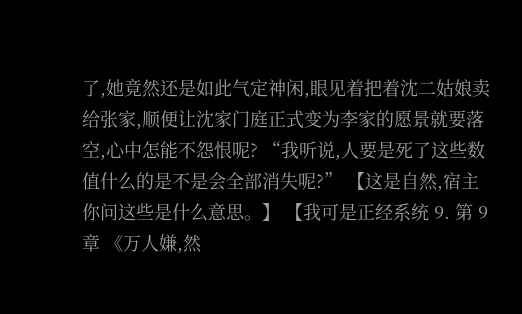了,她竟然还是如此气定神闲,眼见着把着沈二姑娘卖给张家,顺便让沈家门庭正式变为李家的愿景就要落空,心中怎能不怨恨呢? “我听说,人要是死了这些数值什么的是不是会全部消失呢?” 【这是自然,宿主你问这些是什么意思。】 【我可是正经系统 9. 第 9 章 《万人嫌,然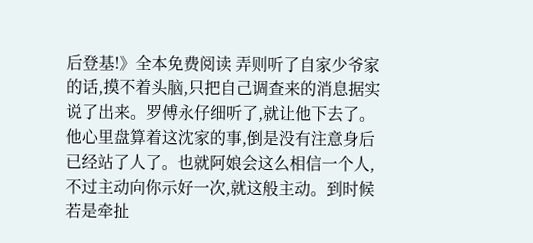后登基!》全本免费阅读 弄则听了自家少爷家的话,摸不着头脑,只把自己调查来的消息据实说了出来。罗傅永仔细听了,就让他下去了。 他心里盘算着这沈家的事,倒是没有注意身后已经站了人了。也就阿娘会这么相信一个人,不过主动向你示好一次,就这般主动。到时候若是牵扯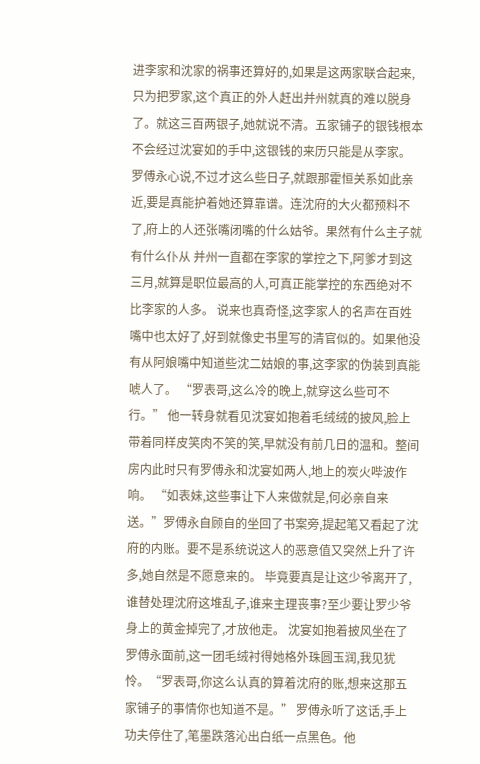进李家和沈家的祸事还算好的,如果是这两家联合起来,只为把罗家,这个真正的外人赶出并州就真的难以脱身了。就这三百两银子,她就说不清。五家铺子的银钱根本不会经过沈宴如的手中,这银钱的来历只能是从李家。 罗傅永心说,不过才这么些日子,就跟那霍恒关系如此亲近,要是真能护着她还算靠谱。连沈府的大火都预料不了,府上的人还张嘴闭嘴的什么姑爷。果然有什么主子就有什么仆从 并州一直都在李家的掌控之下,阿爹才到这三月,就算是职位最高的人,可真正能掌控的东西绝对不比李家的人多。 说来也真奇怪,这李家人的名声在百姓嘴中也太好了,好到就像史书里写的清官似的。如果他没有从阿娘嘴中知道些沈二姑娘的事,这李家的伪装到真能唬人了。 “罗表哥,这么冷的晚上,就穿这么些可不行。” 他一转身就看见沈宴如抱着毛绒绒的披风,脸上带着同样皮笑肉不笑的笑,早就没有前几日的温和。整间房内此时只有罗傅永和沈宴如两人,地上的炭火哔波作响。 “如表妹,这些事让下人来做就是,何必亲自来送。”罗傅永自顾自的坐回了书案旁,提起笔又看起了沈府的内账。要不是系统说这人的恶意值又突然上升了许多,她自然是不愿意来的。 毕竟要真是让这少爷离开了,谁替处理沈府这堆乱子,谁来主理丧事?至少要让罗少爷身上的黄金掉完了,才放他走。 沈宴如抱着披风坐在了罗傅永面前,这一团毛绒衬得她格外珠圆玉润,我见犹怜。“罗表哥,你这么认真的算着沈府的账,想来这那五家铺子的事情你也知道不是。” 罗傅永听了这话,手上功夫停住了,笔墨跌落沁出白纸一点黑色。他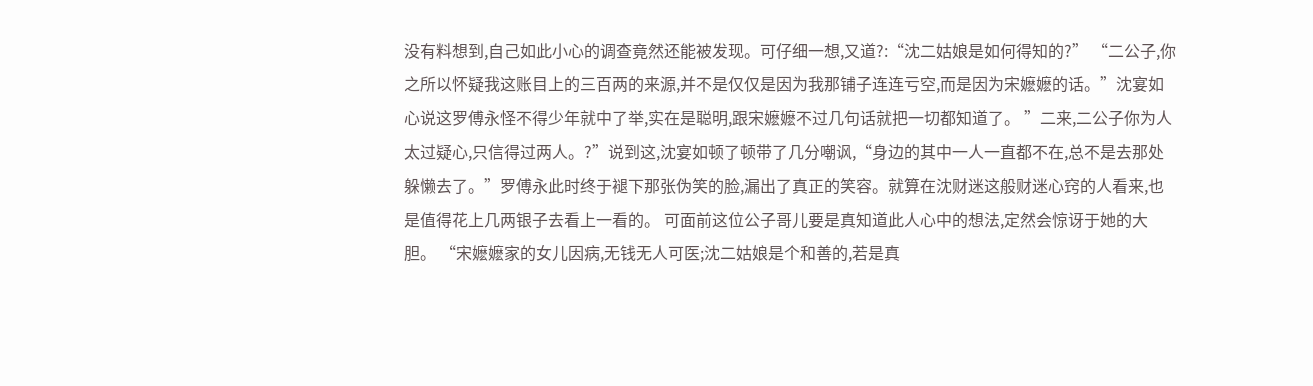没有料想到,自己如此小心的调查竟然还能被发现。可仔细一想,又道?:“沈二姑娘是如何得知的?” “二公子,你之所以怀疑我这账目上的三百两的来源,并不是仅仅是因为我那铺子连连亏空,而是因为宋嬷嬷的话。”沈宴如心说这罗傅永怪不得少年就中了举,实在是聪明,跟宋嬷嬷不过几句话就把一切都知道了。 ”二来,二公子你为人太过疑心,只信得过两人。?”说到这,沈宴如顿了顿带了几分嘲讽,“身边的其中一人一直都不在,总不是去那处躲懒去了。”罗傅永此时终于褪下那张伪笑的脸,漏出了真正的笑容。就算在沈财迷这般财迷心窍的人看来,也是值得花上几两银子去看上一看的。 可面前这位公子哥儿要是真知道此人心中的想法,定然会惊讶于她的大胆。 “宋嬷嬷家的女儿因病,无钱无人可医;沈二姑娘是个和善的,若是真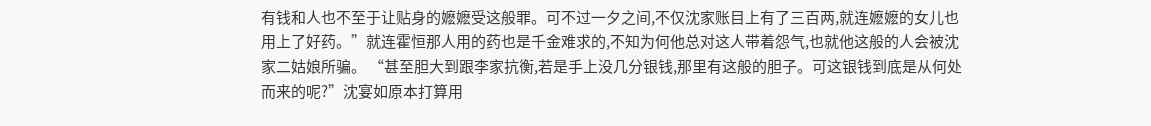有钱和人也不至于让贴身的嬷嬷受这般罪。可不过一夕之间,不仅沈家账目上有了三百两,就连嬷嬷的女儿也用上了好药。”就连霍恒那人用的药也是千金难求的,不知为何他总对这人带着怨气,也就他这般的人会被沈家二姑娘所骗。 “甚至胆大到跟李家抗衡,若是手上没几分银钱,那里有这般的胆子。可这银钱到底是从何处而来的呢?”沈宴如原本打算用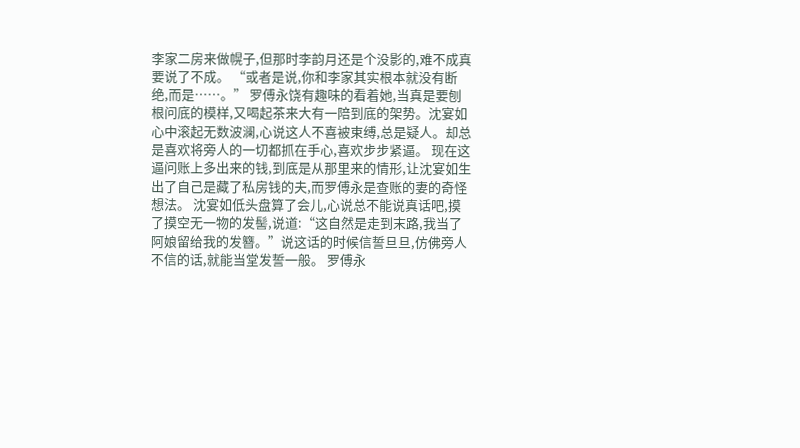李家二房来做幌子,但那时李韵月还是个没影的,难不成真要说了不成。 “或者是说,你和李家其实根本就没有断绝,而是……。” 罗傅永饶有趣味的看着她,当真是要刨根问底的模样,又喝起茶来大有一陪到底的架势。沈宴如心中滚起无数波澜,心说这人不喜被束缚,总是疑人。却总是喜欢将旁人的一切都抓在手心,喜欢步步紧逼。 现在这逼问账上多出来的钱,到底是从那里来的情形,让沈宴如生出了自己是藏了私房钱的夫,而罗傅永是查账的妻的奇怪想法。 沈宴如低头盘算了会儿,心说总不能说真话吧,摸了摸空无一物的发髻,说道:“这自然是走到末路,我当了阿娘留给我的发簪。”说这话的时候信誓旦旦,仿佛旁人不信的话,就能当堂发誓一般。 罗傅永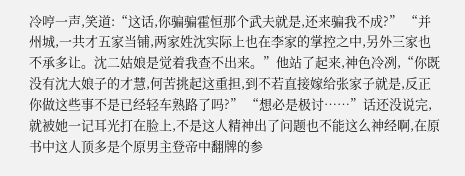冷哼一声,笑道:“这话,你骗骗霍恒那个武夫就是,还来骗我不成?” “并州城,一共才五家当铺,两家姓沈实际上也在李家的掌控之中,另外三家也不承多让。沈二姑娘是觉着我查不出来。”他站了起来,神色冷冽,“你既没有沈大娘子的才慧,何苦挑起这重担,到不若直接嫁给张家子就是,反正你做这些事不是已经轻车熟路了吗?” “想必是极讨……”话还没说完,就被她一记耳光打在脸上,不是这人精神出了问题也不能这么神经啊,在原书中这人顶多是个原男主登帝中翻牌的参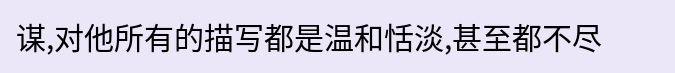谋,对他所有的描写都是温和恬淡,甚至都不尽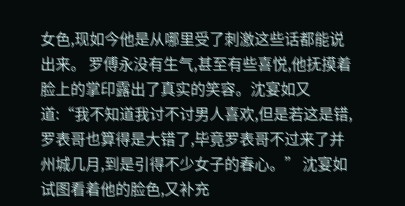女色,现如今他是从哪里受了刺激这些话都能说出来。 罗傅永没有生气,甚至有些喜悦,他抚摸着脸上的掌印露出了真实的笑容。沈宴如又道:“我不知道我讨不讨男人喜欢,但是若这是错,罗表哥也算得是大错了,毕竟罗表哥不过来了并州城几月,到是引得不少女子的春心。” 沈宴如试图看着他的脸色,又补充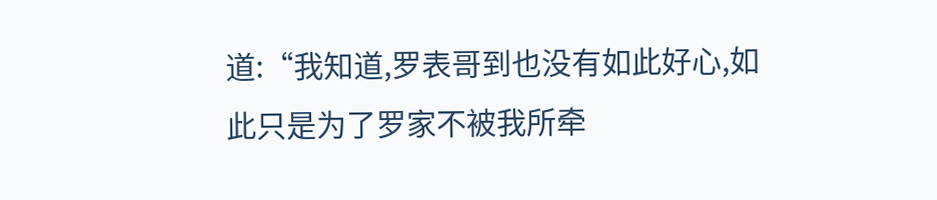道:“我知道,罗表哥到也没有如此好心,如此只是为了罗家不被我所牵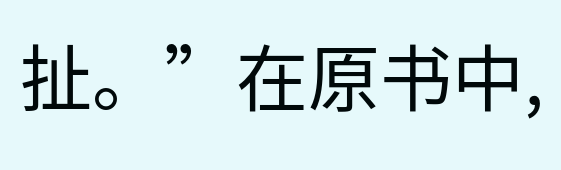扯。”在原书中,